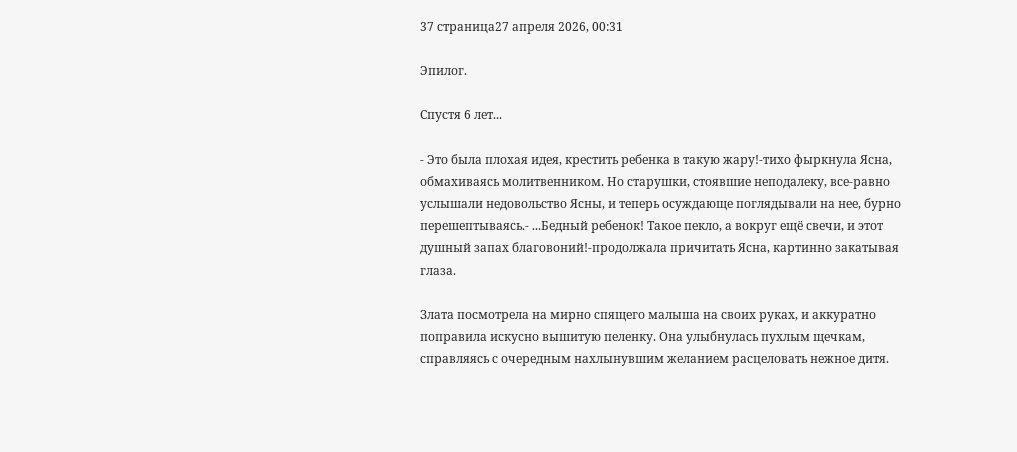37 страница27 апреля 2026, 00:31

Эпилог.

Спустя 6 лет...

- Это была плохая идея, крестить ребенка в такую жару!-тихо фыркнула Ясна, обмахиваясь молитвенником. Но старушки, стоявшие неподалеку, все-равно услышали недовольство Ясны, и теперь осуждающе поглядывали на нее, бурно перешептываясь.- ...Бедный ребенок! Такое пекло, а вокруг ещё свечи, и этот душный запах благовоний!-продолжала причитать Ясна, картинно закатывая глаза.

Злата посмотрела на мирно спящего малыша на своих руках, и аккуратно поправила искусно вышитую пеленку. Она улыбнулась пухлым щечкам, справляясь с очередным нахлынувшим желанием расцеловать нежное дитя.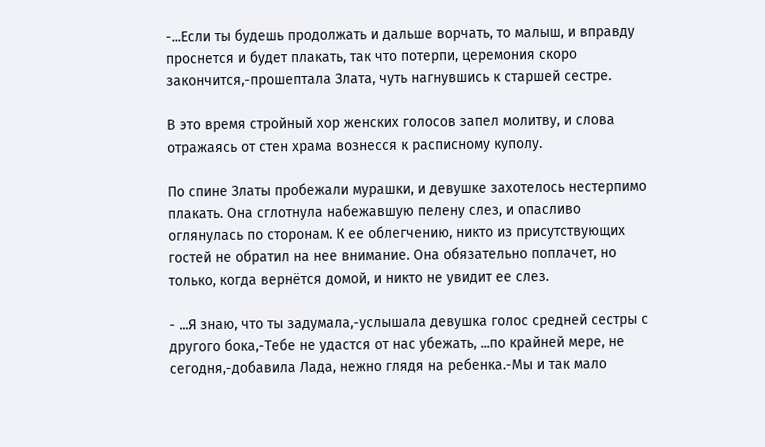-...Если ты будешь продолжать и дальше ворчать, то малыш, и вправду проснется и будет плакать, так что потерпи, церемония скоро закончится,-прошептала Злата, чуть нагнувшись к старшей сестре.

В это время стройный хор женских голосов запел молитву, и слова отражаясь от стен храма вознесся к расписному куполу.

По спине Златы пробежали мурашки, и девушке захотелось нестерпимо плакать. Она сглотнула набежавшую пелену слез, и опасливо оглянулась по сторонам. К ее облегчению, никто из присутствующих гостей не обратил на нее внимание. Она обязательно поплачет, но только, когда вернётся домой, и никто не увидит ее слез.

- ...Я знаю, что ты задумала,-услышала девушка голос средней сестры с другого бока,-Тебе не удастся от нас убежать, ...по крайней мере, не сегодня,-добавила Лада, нежно глядя на ребенка.-Мы и так мало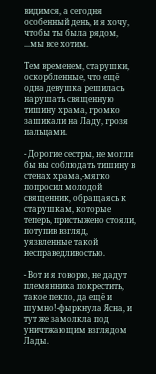видимся, а сегодня особенный день, и я хочу, чтобы ты была рядом, ...мы все хотим.

Тем временем, старушки, оскорбленные, что ещё одна девушка решилась нарушать священную тишину храма, громко зашикали на Ладу, грозя пальцами.

- Дорогие сестры, не могли бы вы соблюдать тишину в стенах храма,-мягко попросил молодой священник, обращаясь к старушкам, которые теперь, пристыжено стояли, потупив взгляд, уязвленные такой несправедливостью.

- Вот и я говорю, не дадут племянника покрестить, такое пекло, да ещё и шумно!-фыркнула Ясна, и тут же замолкла под уничтжающим взглядом Лады.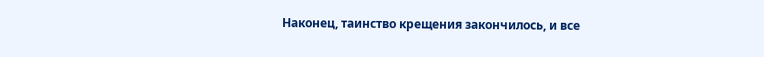Наконец, таинство крещения закончилось, и все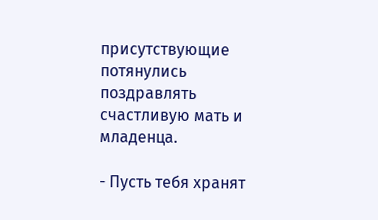присутствующие потянулись поздравлять счастливую мать и младенца.

- Пусть тебя хранят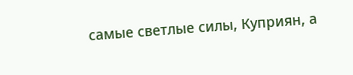самые светлые силы, Куприян, а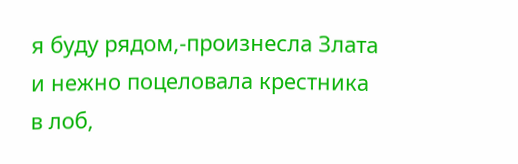я буду рядом,-произнесла Злата и нежно поцеловала крестника в лоб,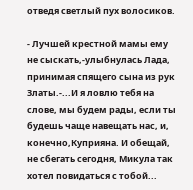отведя светлый пух волосиков.

- Лучшей крестной мамы ему не сыскать,-улыбнулась Лада, принимая спящего сына из рук Златы.-...И я ловлю тебя на слове, мы будем рады, если ты будешь чаще навещать нас, и, конечно,Куприяна. И обещай, не сбегать сегодня, Микула так хотел повидаться с тобой...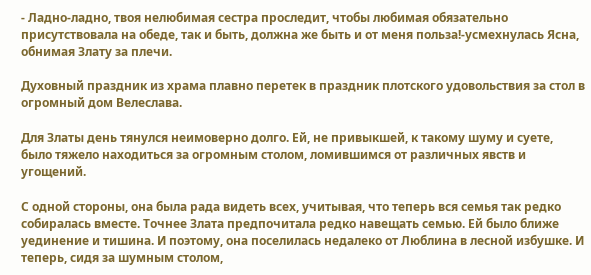- Ладно-ладно, твоя нелюбимая сестра проследит, чтобы любимая обязательно присутствовала на обеде, так и быть, должна же быть и от меня польза!-усмехнулась Ясна, обнимая Злату за плечи.

Духовный праздник из храма плавно перетек в праздник плотского удовольствия за стол в огромный дом Велеслава.

Для Златы день тянулся неимоверно долго. Ей, не привыкшей, к такому шуму и суете, было тяжело находиться за огромным столом, ломившимся от различных явств и угощений.

С одной стороны, она была рада видеть всех, учитывая, что теперь вся семья так редко собиралась вместе. Точнее Злата предпочитала редко навещать семью. Ей было ближе уединение и тишина. И поэтому, она поселилась недалеко от Люблина в лесной избушке. И теперь, сидя за шумным столом,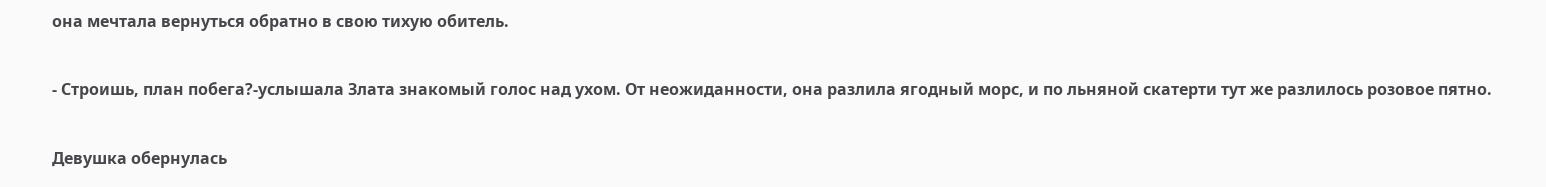она мечтала вернуться обратно в свою тихую обитель.

- Строишь, план побега?-услышала Злата знакомый голос над ухом. От неожиданности, она разлила ягодный морс, и по льняной скатерти тут же разлилось розовое пятно.

Девушка обернулась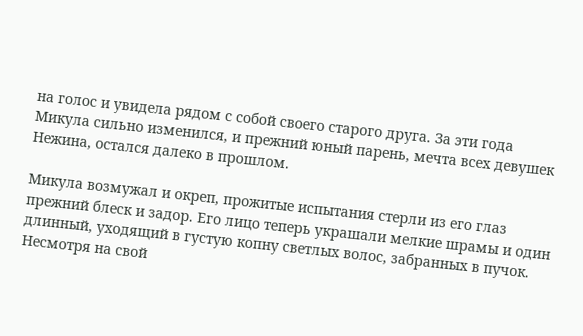на голос и увидела рядом с собой своего старого друга. За эти года Микула сильно изменился, и прежний юный парень, мечта всех девушек Нежина, остался далеко в прошлом.

Микула возмужал и окреп, прожитые испытания стерли из его глаз прежний блеск и задор. Его лицо теперь украшали мелкие шрамы и один длинный, уходящий в густую копну светлых волос, забранных в пучок. Несмотря на свой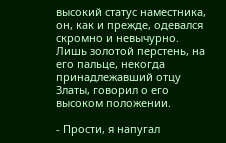высокий статус наместника, он, как и прежде, одевался скромно и невычурно. Лишь золотой перстень, на его пальце, некогда принадлежавший отцу Златы, говорил о его высоком положении.

- Прости, я напугал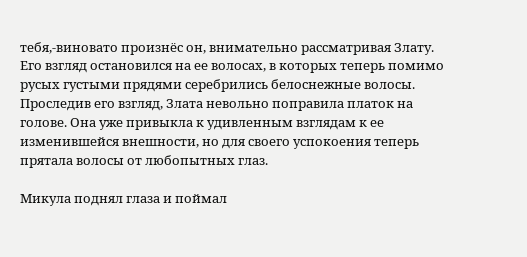тебя,-виновато произнёс он, внимательно рассматривая Злату. Его взгляд остановился на ее волосах, в которых теперь помимо русых густыми прядями серебрились белоснежные волосы. Проследив его взгляд, Злата невольно поправила платок на голове. Она уже привыкла к удивленным взглядам к ее изменившейся внешности, но для своего успокоения теперь прятала волосы от любопытных глаз.

Микула поднял глаза и поймал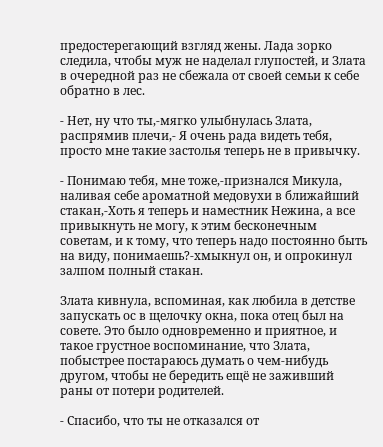предостерегающий взгляд жены. Лада зорко следила, чтобы муж не наделал глупостей, и Злата в очередной раз не сбежала от своей семьи к себе обратно в лес.

- Нет, ну что ты,-мягко улыбнулась Злата, распрямив плечи,- Я очень рада видеть тебя, просто мне такие застолья теперь не в привычку.

- Понимаю тебя, мне тоже,-признался Микула, наливая себе ароматной медовухи в ближайший стакан,-Хоть я теперь и наместник Нежина, а все привыкнуть не могу, к этим бесконечным советам, и к тому, что теперь надо постоянно быть на виду, понимаешь?-хмыкнул он, и опрокинул залпом полный стакан.

Злата кивнула, вспоминая, как любила в детстве запускать ос в щелочку окна, пока отец был на совете. Это было одновременно и приятное, и такое грустное воспоминание, что Злата, побыстрее постараюсь думать о чем-нибудь другом, чтобы не бередить ещё не заживший раны от потери родителей.

- Спасибо, что ты не отказался от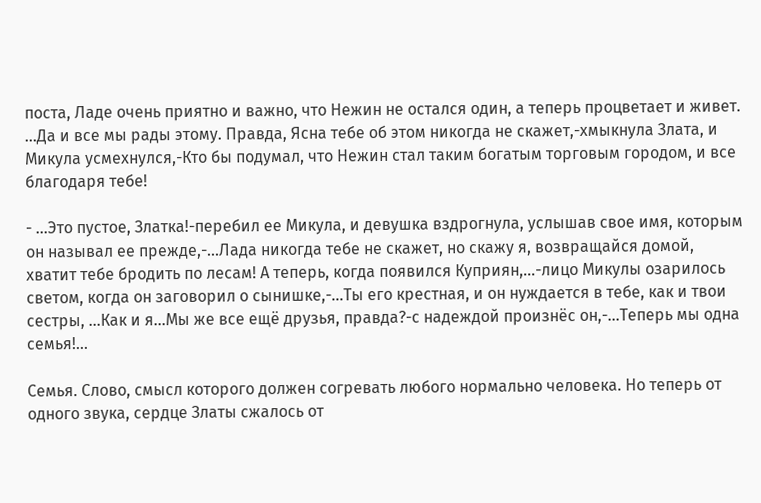поста, Ладе очень приятно и важно, что Нежин не остался один, а теперь процветает и живет. ...Да и все мы рады этому. Правда, Ясна тебе об этом никогда не скажет,-хмыкнула Злата, и Микула усмехнулся,-Кто бы подумал, что Нежин стал таким богатым торговым городом, и все благодаря тебе!

- ...Это пустое, Златка!-перебил ее Микула, и девушка вздрогнула, услышав свое имя, которым он называл ее прежде,-...Лада никогда тебе не скажет, но скажу я, возвращайся домой, хватит тебе бродить по лесам! А теперь, когда появился Куприян,...-лицо Микулы озарилось светом, когда он заговорил о сынишке,-...Ты его крестная, и он нуждается в тебе, как и твои сестры, ...Как и я...Мы же все ещё друзья, правда?-с надеждой произнёс он,-...Теперь мы одна семья!...

Семья. Слово, смысл которого должен согревать любого нормально человека. Но теперь от одного звука, сердце Златы сжалось от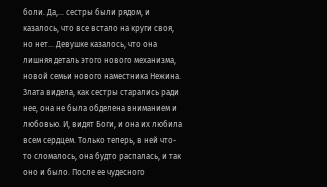боли. Да,... сестры были рядом, и казалось, что все встало на круги своя, но нет... Девушке казалось, что она лишняя деталь этого нового механизма, новой семьи нового наместника Нежина. Злата видела, как сестры старались ради нее, она не была обделена вниманием и любовью. И, видят Боги, и она их любила всем сердцем. Только теперь, в ней что-то сломалось, она будто распалась, и так оно и было. После ее чудесного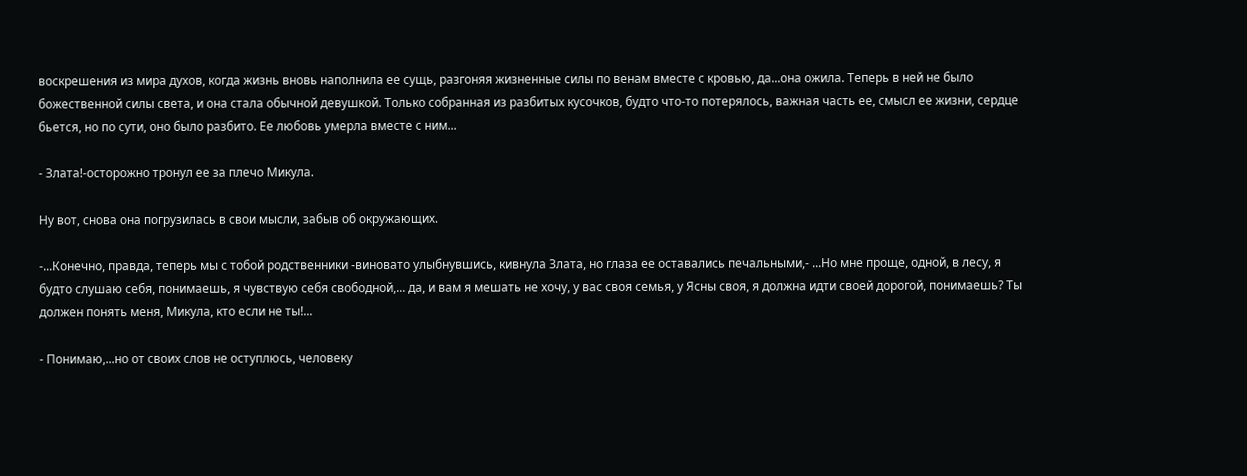воскрешения из мира духов, когда жизнь вновь наполнила ее сущь, разгоняя жизненные силы по венам вместе с кровью, да...она ожила. Теперь в ней не было божественной силы света, и она стала обычной девушкой. Только собранная из разбитых кусочков, будто что-то потерялось, важная часть ее, смысл ее жизни, сердце бьется, но по сути, оно было разбито. Ее любовь умерла вместе с ним...

- Злата!-осторожно тронул ее за плечо Микула.

Ну вот, снова она погрузилась в свои мысли, забыв об окружающих.

-...Конечно, правда, теперь мы с тобой родственники -виновато улыбнувшись, кивнула Злата, но глаза ее оставались печальными,- ...Но мне проще, одной, в лесу, я будто слушаю себя, понимаешь, я чувствую себя свободной,... да, и вам я мешать не хочу, у вас своя семья, у Ясны своя, я должна идти своей дорогой, понимаешь? Ты должен понять меня, Микула, кто если не ты!...

- Понимаю,...но от своих слов не оступлюсь, человеку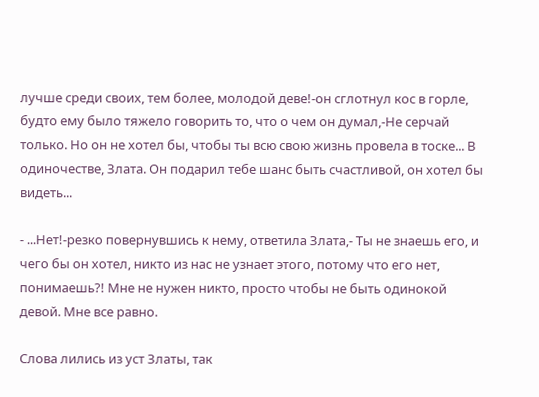лучше среди своих, тем более, молодой деве!-он сглотнул кос в горле, будто ему было тяжело говорить то, что о чем он думал,-Не серчай только. Но он не хотел бы, чтобы ты всю свою жизнь провела в тоске... В одиночестве, Злата. Он подарил тебе шанс быть счастливой, он хотел бы видеть...

- ...Нет!-резко повернувшись к нему, ответила Злата,- Ты не знаешь его, и чего бы он хотел, никто из нас не узнает этого, потому что его нет, понимаешь?! Мне не нужен никто, просто чтобы не быть одинокой девой. Мне все равно.

Слова лились из уст Златы, так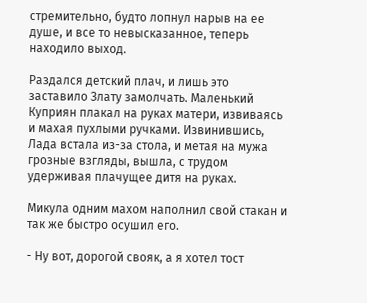стремительно, будто лопнул нарыв на ее душе, и все то невысказанное, теперь находило выход.

Раздался детский плач, и лишь это заставило Злату замолчать. Маленький Куприян плакал на руках матери, извиваясь и махая пухлыми ручками. Извинившись, Лада встала из-за стола, и метая на мужа грозные взгляды, вышла, с трудом удерживая плачущее дитя на руках.

Микула одним махом наполнил свой стакан и так же быстро осушил его.

- Ну вот, дорогой свояк, а я хотел тост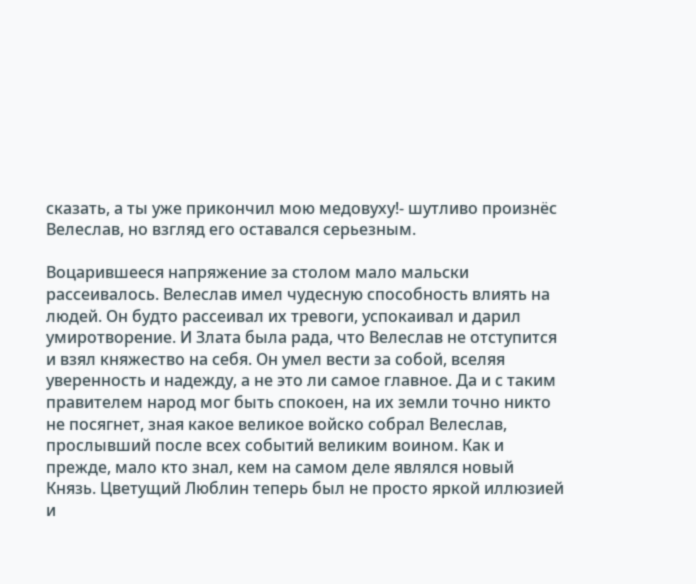сказать, а ты уже прикончил мою медовуху!- шутливо произнёс Велеслав, но взгляд его оставался серьезным.

Воцарившееся напряжение за столом мало мальски рассеивалось. Велеслав имел чудесную способность влиять на людей. Он будто рассеивал их тревоги, успокаивал и дарил умиротворение. И Злата была рада, что Велеслав не отступится и взял княжество на себя. Он умел вести за собой, вселяя уверенность и надежду, а не это ли самое главное. Да и с таким правителем народ мог быть спокоен, на их земли точно никто не посягнет, зная какое великое войско собрал Велеслав, прослывший после всех событий великим воином. Как и прежде, мало кто знал, кем на самом деле являлся новый Князь. Цветущий Люблин теперь был не просто яркой иллюзией и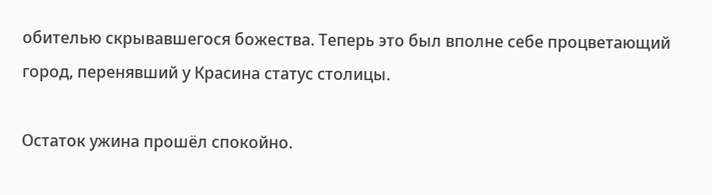обителью скрывавшегося божества. Теперь это был вполне себе процветающий город, перенявший у Красина статус столицы.

Остаток ужина прошёл спокойно.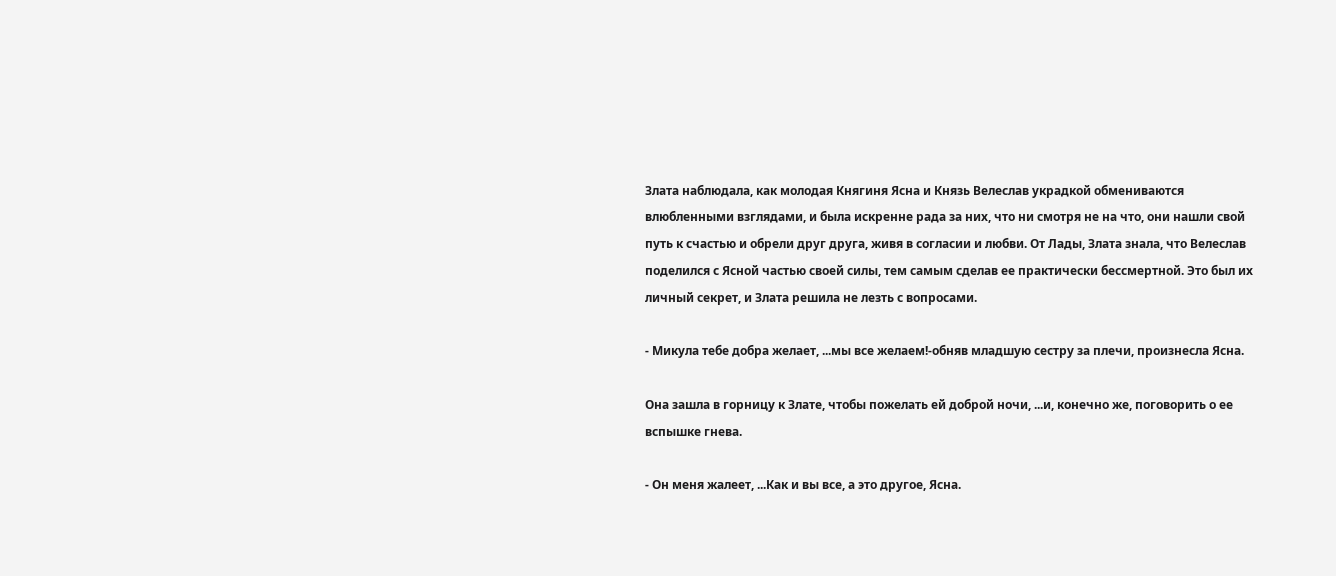Злата наблюдала, как молодая Княгиня Ясна и Князь Велеслав украдкой обмениваются влюбленными взглядами, и была искренне рада за них, что ни смотря не на что, они нашли свой путь к счастью и обрели друг друга, живя в согласии и любви. От Лады, Злата знала, что Велеслав поделился с Ясной частью своей силы, тем самым сделав ее практически бессмертной. Это был их личный секрет, и Злата решила не лезть с вопросами.

- Микула тебе добра желает, ...мы все желаем!-обняв младшую сестру за плечи, произнесла Ясна.

Она зашла в горницу к Злате, чтобы пожелать ей доброй ночи, ...и, конечно же, поговорить о ее вспышке гнева.

- Он меня жалеет, ...Как и вы все, а это другое, Ясна.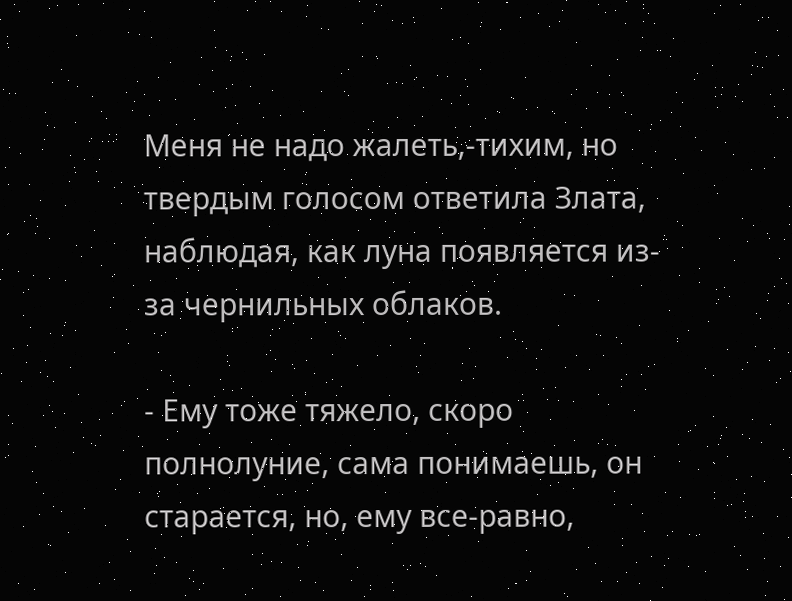Меня не надо жалеть,-тихим, но твердым голосом ответила Злата, наблюдая, как луна появляется из-за чернильных облаков.

- Ему тоже тяжело, скоро полнолуние, сама понимаешь, он старается, но, ему все-равно,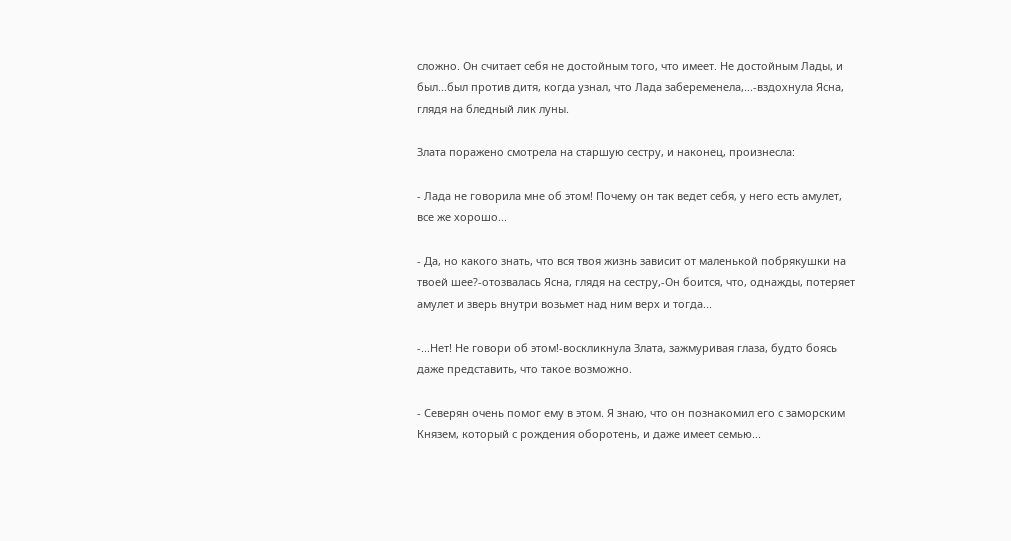сложно. Он считает себя не достойным того, что имеет. Не достойным Лады, и был...был против дитя, когда узнал, что Лада забеременела,...-вздохнула Ясна, глядя на бледный лик луны.

Злата поражено смотрела на старшую сестру, и наконец, произнесла:

- Лада не говорила мне об этом! Почему он так ведет себя, у него есть амулет, все же хорошо...

- Да, но какого знать, что вся твоя жизнь зависит от маленькой побрякушки на твоей шее?-отозвалась Ясна, глядя на сестру,-Он боится, что, однажды, потеряет амулет и зверь внутри возьмет над ним верх и тогда...

-...Нет! Не говори об этом!-воскликнула Злата, зажмуривая глаза, будто боясь даже представить, что такое возможно.

- Северян очень помог ему в этом. Я знаю, что он познакомил его с заморским Князем, который с рождения оборотень, и даже имеет семью...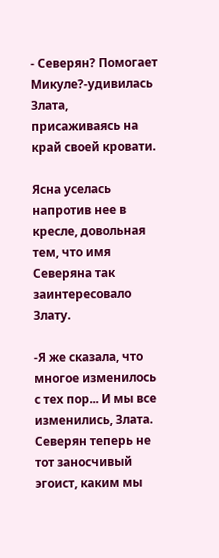- Северян? Помогает Микуле?-удивилась Злата, присаживаясь на край своей кровати.

Ясна уселась напротив нее в кресле, довольная тем, что имя Северяна так заинтересовало Злату.

-Я же сказала, что многое изменилось с тех пор... И мы все изменились, Злата. Северян теперь не тот заносчивый эгоист, каким мы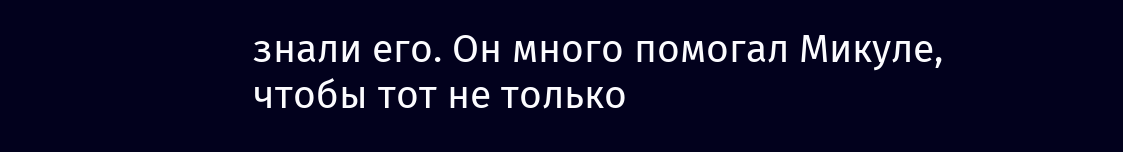знали его. Он много помогал Микуле, чтобы тот не только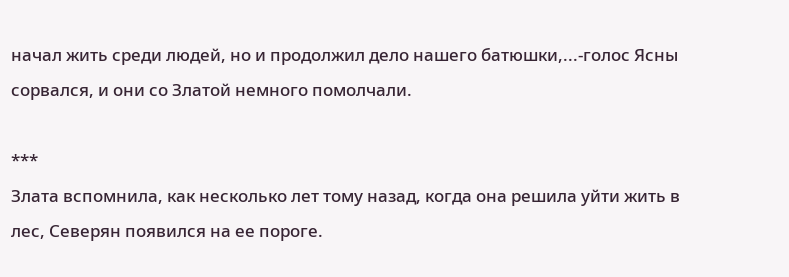начал жить среди людей, но и продолжил дело нашего батюшки,...-голос Ясны сорвался, и они со Златой немного помолчали.

***
Злата вспомнила, как несколько лет тому назад, когда она решила уйти жить в лес, Северян появился на ее пороге.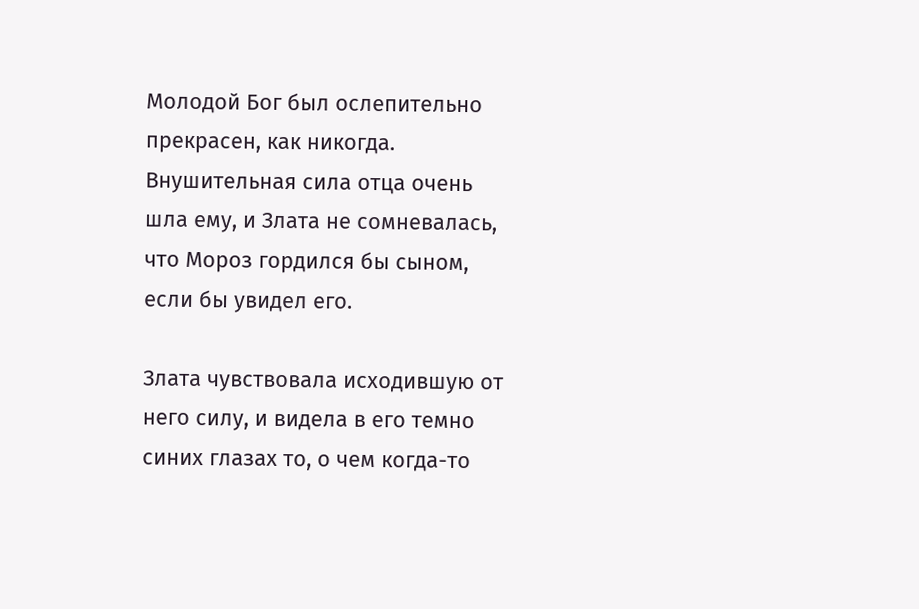Молодой Бог был ослепительно прекрасен, как никогда. Внушительная сила отца очень шла ему, и Злата не сомневалась, что Мороз гордился бы сыном, если бы увидел его.

Злата чувствовала исходившую от него силу, и видела в его темно синих глазах то, о чем когда-то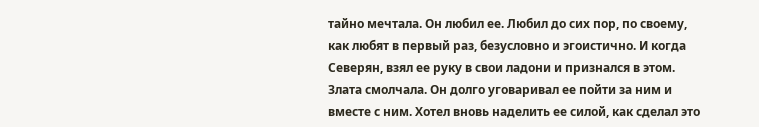тайно мечтала. Он любил ее. Любил до сих пор, по своему, как любят в первый раз, безусловно и эгоистично. И когда Северян, взял ее руку в свои ладони и признался в этом. Злата смолчала. Он долго уговаривал ее пойти за ним и вместе с ним. Хотел вновь наделить ее силой, как сделал это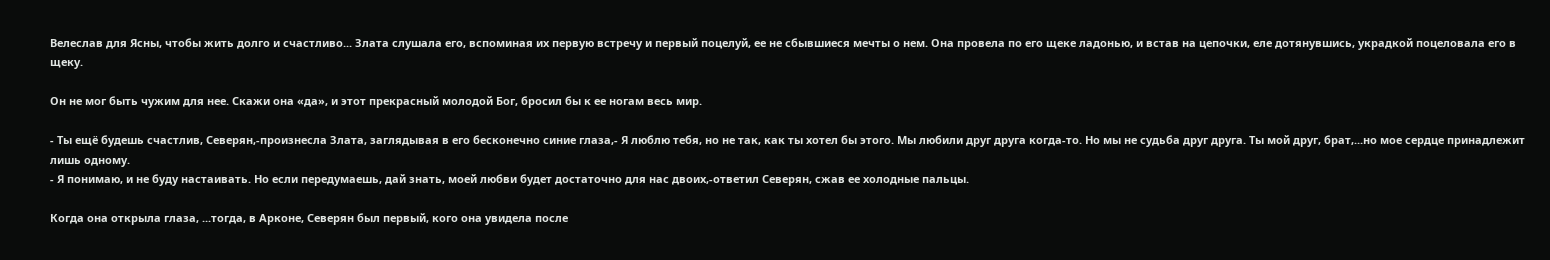Велеслав для Ясны, чтобы жить долго и счастливо... Злата слушала его, вспоминая их первую встречу и первый поцелуй, ее не сбывшиеся мечты о нем. Она провела по его щеке ладонью, и встав на цепочки, еле дотянувшись, украдкой поцеловала его в щеку.

Он не мог быть чужим для нее. Скажи она «да», и этот прекрасный молодой Бог, бросил бы к ее ногам весь мир.

- Ты ещё будешь счастлив, Северян,-произнесла Злата, заглядывая в его бесконечно синие глаза,- Я люблю тебя, но не так, как ты хотел бы этого. Мы любили друг друга когда-то. Но мы не судьба друг друга. Ты мой друг, брат,...но мое сердце принадлежит лишь одному.
- Я понимаю, и не буду настаивать. Но если передумаешь, дай знать, моей любви будет достаточно для нас двоих,-ответил Северян, сжав ее холодные пальцы.

Когда она открыла глаза, ...тогда, в Арконе, Северян был первый, кого она увидела после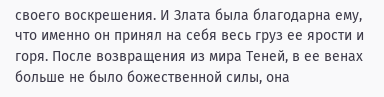своего воскрешения. И Злата была благодарна ему, что именно он принял на себя весь груз ее ярости и горя. После возвращения из мира Теней, в ее венах больше не было божественной силы, она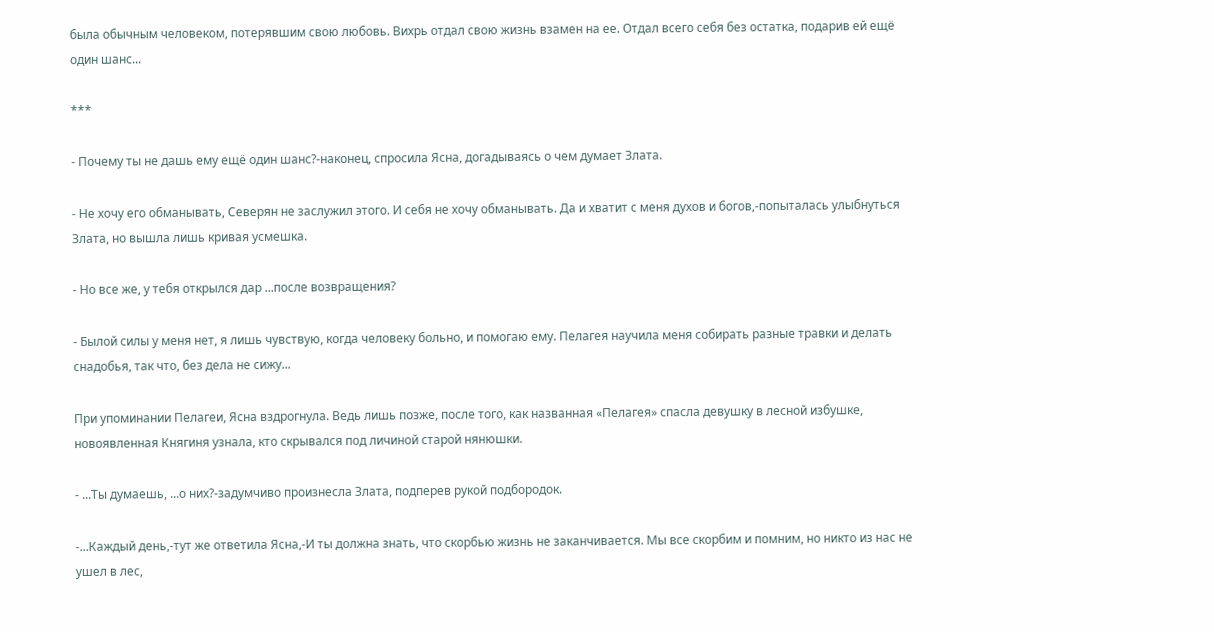была обычным человеком, потерявшим свою любовь. Вихрь отдал свою жизнь взамен на ее. Отдал всего себя без остатка, подарив ей ещё один шанс...

***

- Почему ты не дашь ему ещё один шанс?-наконец, спросила Ясна, догадываясь о чем думает Злата.

- Не хочу его обманывать, Северян не заслужил этого. И себя не хочу обманывать. Да и хватит с меня духов и богов,-попыталась улыбнуться Злата, но вышла лишь кривая усмешка.

- Но все же, у тебя открылся дар ...после возвращения?

- Былой силы у меня нет, я лишь чувствую, когда человеку больно, и помогаю ему. Пелагея научила меня собирать разные травки и делать снадобья, так что, без дела не сижу...

При упоминании Пелагеи, Ясна вздрогнула. Ведь лишь позже, после того, как названная «Пелагея» спасла девушку в лесной избушке, новоявленная Княгиня узнала, кто скрывался под личиной старой нянюшки.

- ...Ты думаешь, ...о них?-задумчиво произнесла Злата, подперев рукой подбородок.

-...Каждый день,-тут же ответила Ясна,-И ты должна знать, что скорбью жизнь не заканчивается. Мы все скорбим и помним, но никто из нас не ушел в лес,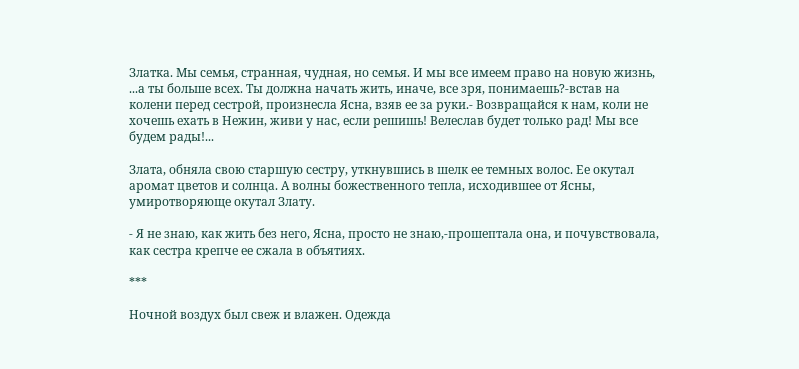Златка. Мы семья, странная, чудная, но семья. И мы все имеем право на новую жизнь, ...а ты больше всех. Ты должна начать жить, иначе, все зря, понимаешь?-встав на колени перед сестрой, произнесла Ясна, взяв ее за руки.- Возвращайся к нам, коли не хочешь ехать в Нежин, живи у нас, если решишь! Велеслав будет только рад! Мы все будем рады!...

Злата, обняла свою старшую сестру, уткнувшись в шелк ее темных волос. Ее окутал аромат цветов и солнца. А волны божественного тепла, исходившее от Ясны, умиротворяюще окутал Злату.

- Я не знаю, как жить без него, Ясна, просто не знаю,-прошептала она, и почувствовала, как сестра крепче ее сжала в объятиях.

***

Ночной воздух был свеж и влажен. Одежда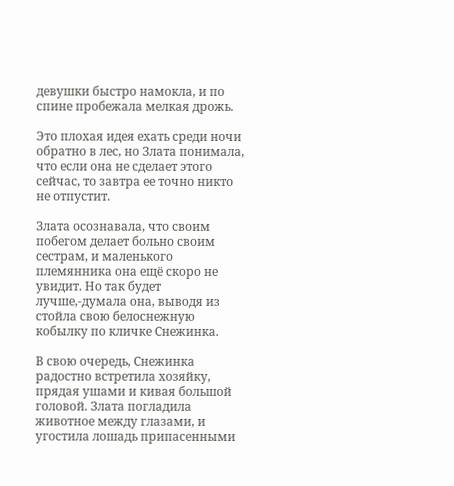девушки быстро намокла, и по спине пробежала мелкая дрожь.

Это плохая идея ехать среди ночи обратно в лес, но Злата понимала, что если она не сделает этого сейчас, то завтра ее точно никто не отпустит.

Злата осознавала, что своим побегом делает больно своим сестрам, и маленького племянника она ещё скоро не увидит. Но так будет лучше,-думала она, выводя из стойла свою белоснежную кобылку по кличке Снежинка.

В свою очередь, Снежинка радостно встретила хозяйку, прядая ушами и кивая большой головой. Злата погладила животное между глазами, и угостила лошадь припасенными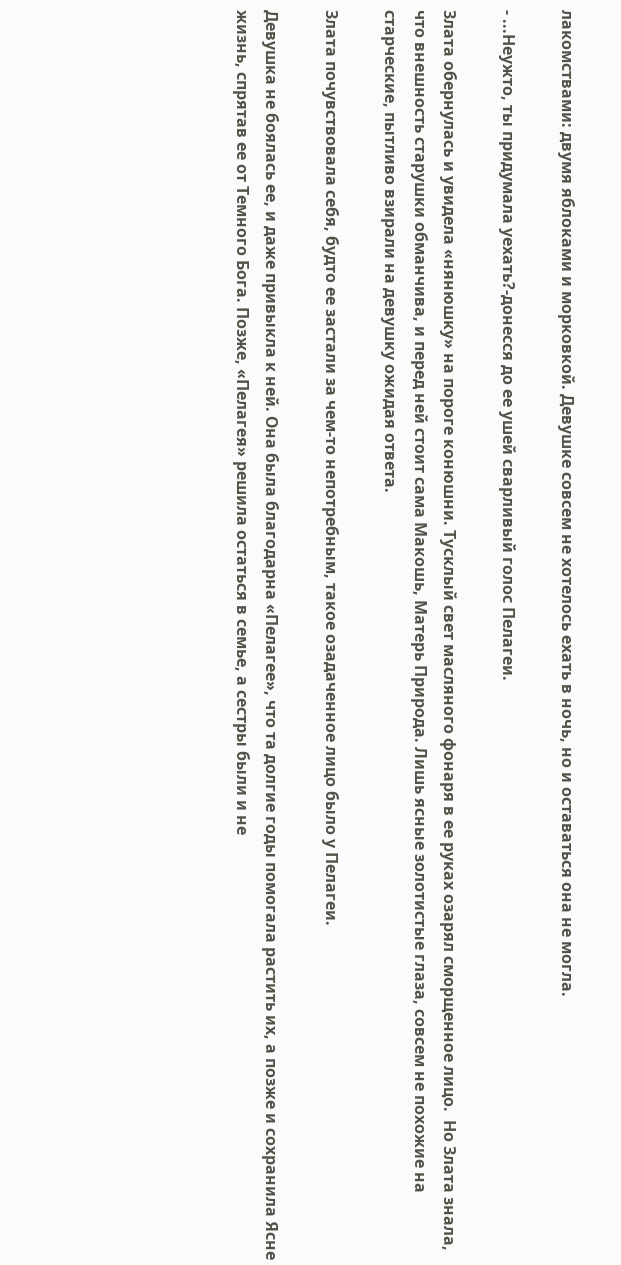лакомствами: двумя яблоками и морковкой. Девушке совсем не хотелось ехать в ночь, но и оставаться она не могла.

- ...Неужто, ты придумала уехать?-донесся до ее ушей сварливый голос Пелагеи.

Злата обернулась и увидела «нянюшку» на пороге конюшни. Тусклый свет масляного фонаря в ее руках озарял сморщенное лицо.  Но Злата знала, что внешность старушки обманчива, и перед ней стоит сама Макошь, Матерь Природа. Лишь ясные золотистые глаза, совсем не похожие на старческие, пытливо взирали на девушку ожидая ответа.

Злата почувствовала себя, будто ее застали за чем-то непотребным, такое озадаченное лицо было у Пелагеи.

Девушка не боялась ее, и даже привыкла к ней. Она была благодарна «Пелагее», что та долгие годы помогала растить их, а позже и сохранила Ясне жизнь, спрятав ее от Темного Бога. Позже, «Пелагея» решила остаться в семье, а сестры были и не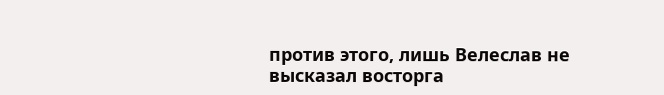против этого, лишь Велеслав не высказал восторга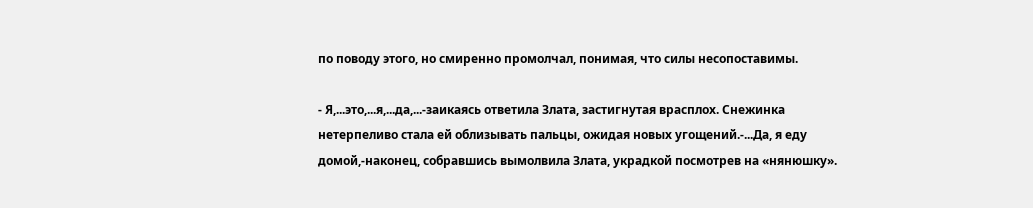по поводу этого, но смиренно промолчал, понимая, что силы несопоставимы.

- Я,...это,...я,...да,...-заикаясь ответила Злата, застигнутая врасплох. Снежинка нетерпеливо стала ей облизывать пальцы, ожидая новых угощений.-...Да, я еду домой,-наконец, собравшись вымолвила Злата, украдкой посмотрев на «нянюшку».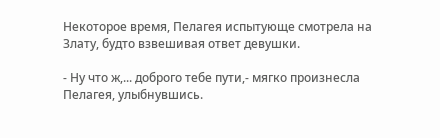Некоторое время, Пелагея испытующе смотрела на Злату, будто взвешивая ответ девушки.

- Ну что ж,... доброго тебе пути,- мягко произнесла Пелагея, улыбнувшись.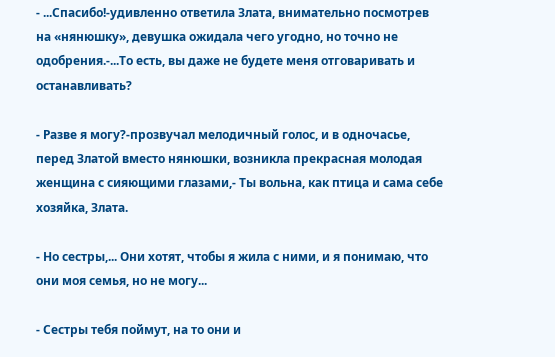- ...Спасибо!-удивленно ответила Злата, внимательно посмотрев на «нянюшку», девушка ожидала чего угодно, но точно не одобрения.-...То есть, вы даже не будете меня отговаривать и останавливать?

- Разве я могу?-прозвучал мелодичный голос, и в одночасье, перед Златой вместо нянюшки, возникла прекрасная молодая женщина с сияющими глазами,- Ты вольна, как птица и сама себе хозяйка, Злата.

- Но сестры,... Они хотят, чтобы я жила с ними, и я понимаю, что они моя семья, но не могу...

- Сестры тебя поймут, на то они и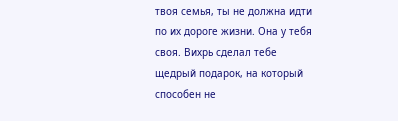твоя семья, ты не должна идти по их дороге жизни. Она у тебя своя. Вихрь сделал тебе щедрый подарок, на который способен не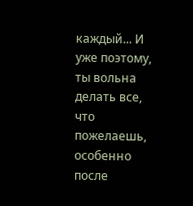каждый... И уже поэтому, ты вольна делать все, что пожелаешь, особенно после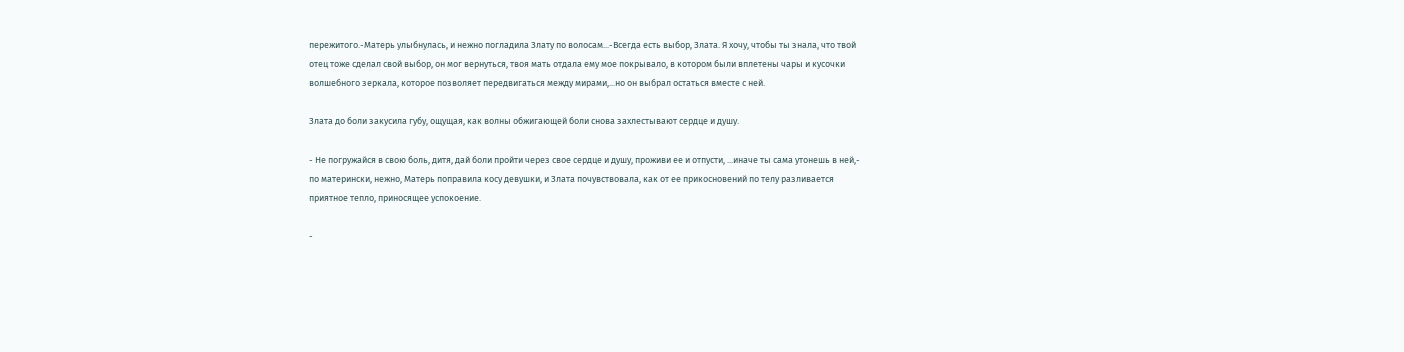пережитого.-Матерь улыбнулась, и нежно погладила Злату по волосам...-Всегда есть выбор, Злата. Я хочу, чтобы ты знала, что твой отец тоже сделал свой выбор, он мог вернуться, твоя мать отдала ему мое покрывало, в котором были вплетены чары и кусочки волшебного зеркала, которое позволяет передвигаться между мирами,...но он выбрал остаться вместе с ней.

Злата до боли закусила губу, ощущая, как волны обжигающей боли снова захлестывают сердце и душу.

- Не погружайся в свою боль, дитя, дай боли пройти через свое сердце и душу, проживи ее и отпусти, ...иначе ты сама утонешь в ней,- по матерински, нежно, Матерь поправила косу девушки, и Злата почувствовала, как от ее прикосновений по телу разливается приятное тепло, приносящее успокоение.

-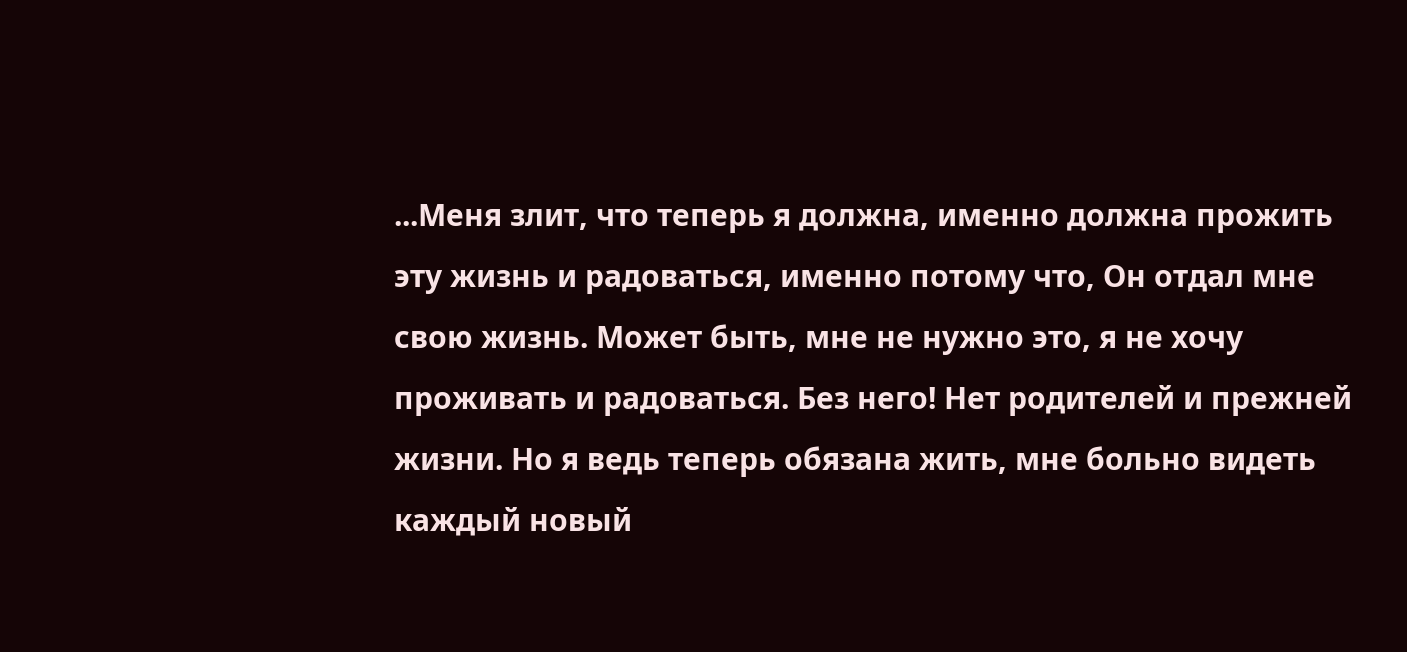...Меня злит, что теперь я должна, именно должна прожить эту жизнь и радоваться, именно потому что, Он отдал мне свою жизнь. Может быть, мне не нужно это, я не хочу проживать и радоваться. Без него! Нет родителей и прежней жизни. Но я ведь теперь обязана жить, мне больно видеть каждый новый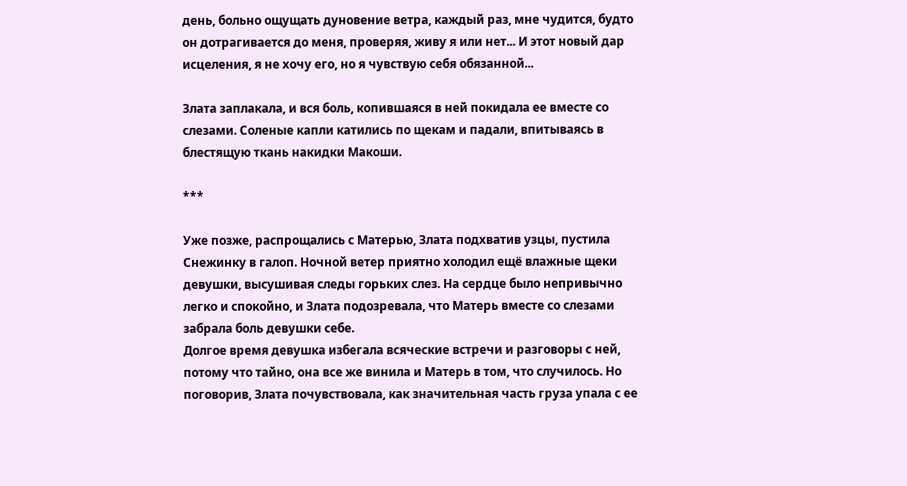день, больно ощущать дуновение ветра, каждый раз, мне чудится, будто он дотрагивается до меня, проверяя, живу я или нет... И этот новый дар исцеления, я не хочу его, но я чувствую себя обязанной...

Злата заплакала, и вся боль, копившаяся в ней покидала ее вместе со слезами. Соленые капли катились по щекам и падали, впитываясь в блестящую ткань накидки Макоши.

***

Уже позже, распрощались с Матерью, Злата подхватив узцы, пустила Снежинку в галоп. Ночной ветер приятно холодил ещё влажные щеки девушки, высушивая следы горьких слез. На сердце было непривычно легко и спокойно, и Злата подозревала, что Матерь вместе со слезами забрала боль девушки себе.
Долгое время девушка избегала всяческие встречи и разговоры с ней, потому что тайно, она все же винила и Матерь в том, что случилось. Но поговорив, Злата почувствовала, как значительная часть груза упала с ее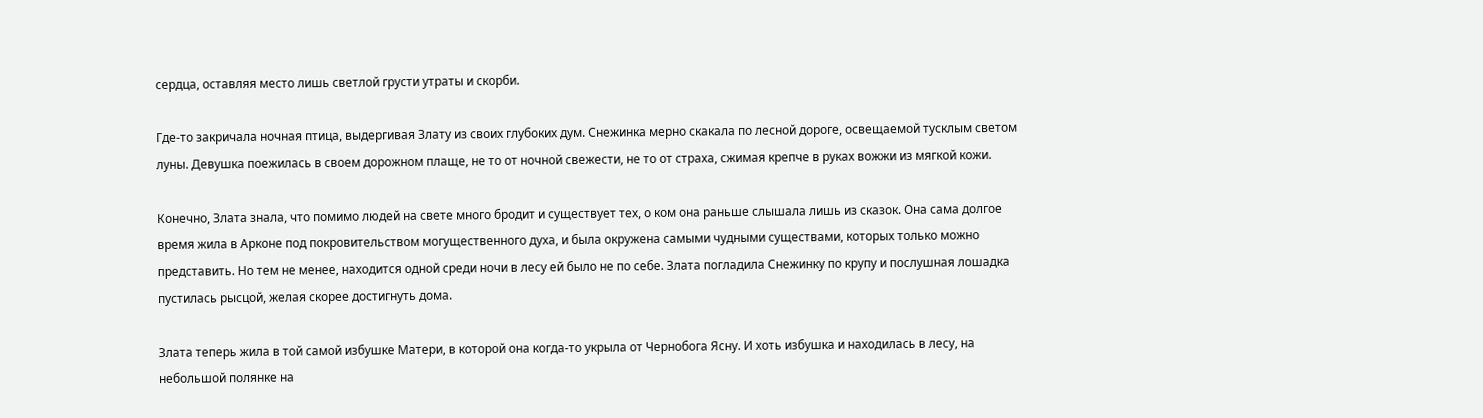сердца, оставляя место лишь светлой грусти утраты и скорби.

Где-то закричала ночная птица, выдергивая Злату из своих глубоких дум. Снежинка мерно скакала по лесной дороге, освещаемой тусклым светом луны. Девушка поежилась в своем дорожном плаще, не то от ночной свежести, не то от страха, сжимая крепче в руках вожжи из мягкой кожи.

Конечно, Злата знала, что помимо людей на свете много бродит и существует тех, о ком она раньше слышала лишь из сказок. Она сама долгое время жила в Арконе под покровительством могущественного духа, и была окружена самыми чудными существами, которых только можно представить. Но тем не менее, находится одной среди ночи в лесу ей было не по себе. Злата погладила Снежинку по крупу и послушная лошадка пустилась рысцой, желая скорее достигнуть дома.

Злата теперь жила в той самой избушке Матери, в которой она когда-то укрыла от Чернобога Ясну. И хоть избушка и находилась в лесу, на небольшой полянке на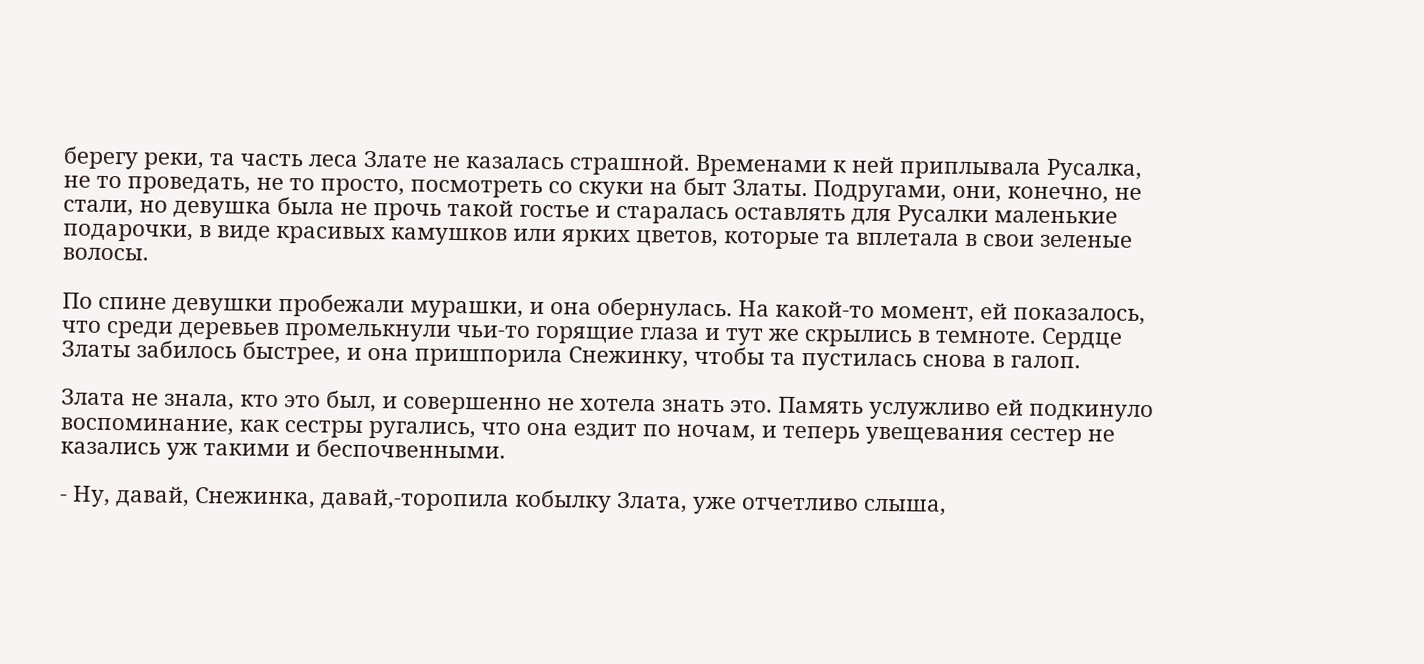берегу реки, та часть леса Злате не казалась страшной. Временами к ней приплывала Русалка, не то проведать, не то просто, посмотреть со скуки на быт Златы. Подругами, они, конечно, не стали, но девушка была не прочь такой гостье и старалась оставлять для Русалки маленькие подарочки, в виде красивых камушков или ярких цветов, которые та вплетала в свои зеленые волосы.

По спине девушки пробежали мурашки, и она обернулась. На какой-то момент, ей показалось, что среди деревьев промелькнули чьи-то горящие глаза и тут же скрылись в темноте. Сердце Златы забилось быстрее, и она пришпорила Снежинку, чтобы та пустилась снова в галоп.

Злата не знала, кто это был, и совершенно не хотела знать это. Память услужливо ей подкинуло воспоминание, как сестры ругались, что она ездит по ночам, и теперь увещевания сестер не казались уж такими и беспочвенными.

- Ну, давай, Снежинка, давай,-торопила кобылку Злата, уже отчетливо слыша,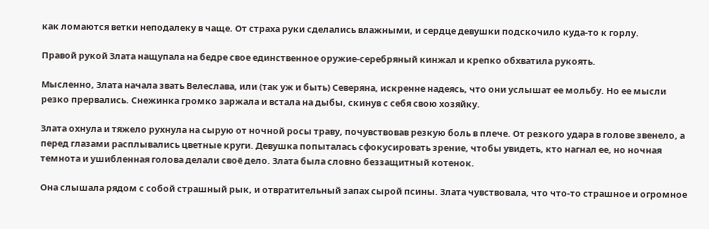как ломаются ветки неподалеку в чаще. От страха руки сделались влажными, и сердце девушки подскочило куда-то к горлу.

Правой рукой Злата нащупала на бедре свое единственное оружие-серебряный кинжал и крепко обхватила рукоять.

Мысленно, Злата начала звать Велеслава, или (так уж и быть) Северяна, искренне надеясь, что они услышат ее мольбу. Но ее мысли резко прервались. Снежинка громко заржала и встала на дыбы, скинув с себя свою хозяйку.

Злата охнула и тяжело рухнула на сырую от ночной росы траву, почувствовав резкую боль в плече. От резкого удара в голове звенело, а перед глазами расплывались цветные круги. Девушка попыталась сфокусировать зрение, чтобы увидеть, кто нагнал ее, но ночная темнота и ушибленная голова делали своё дело. Злата была словно беззащитный котенок.

Она слышала рядом с собой страшный рык, и отвратительный запах сырой псины. Злата чувствовала, что что-то страшное и огромное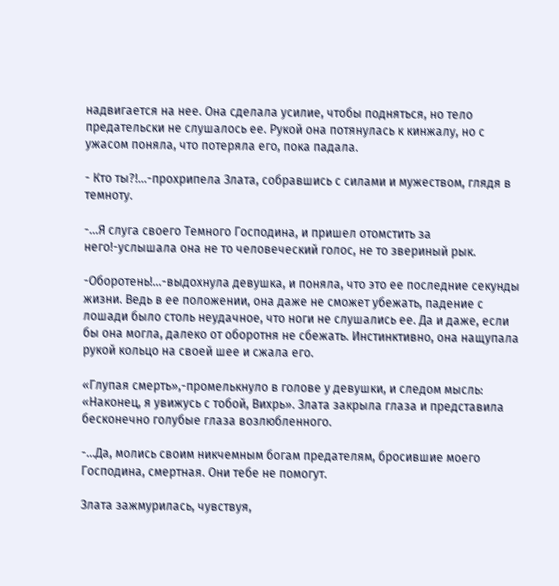надвигается на нее. Она сделала усилие, чтобы подняться, но тело предательски не слушалось ее. Рукой она потянулась к кинжалу, но с ужасом поняла, что потеряла его, пока падала.

- Кто ты?!...-прохрипела Злата, собравшись с силами и мужеством, глядя в темноту.

-...Я слуга своего Темного Господина, и пришел отомстить за него!-услышала она не то человеческий голос, не то звериный рык.

-Оборотень!...-выдохнула девушка, и поняла, что это ее последние секунды жизни. Ведь в ее положении, она даже не сможет убежать, падение с лошади было столь неудачное, что ноги не слушались ее. Да и даже, если бы она могла, далеко от оборотня не сбежать. Инстинктивно, она нащупала рукой кольцо на своей шее и сжала его.

«Глупая смерть»,-промелькнуло в голове у девушки, и следом мысль: «Наконец, я увижусь с тобой, Вихрь». Злата закрыла глаза и представила бесконечно голубые глаза возлюбленного.

-...Да, молись своим никчемным богам предателям, бросившие моего Господина, смертная. Они тебе не помогут.

Злата зажмурилась, чувствуя,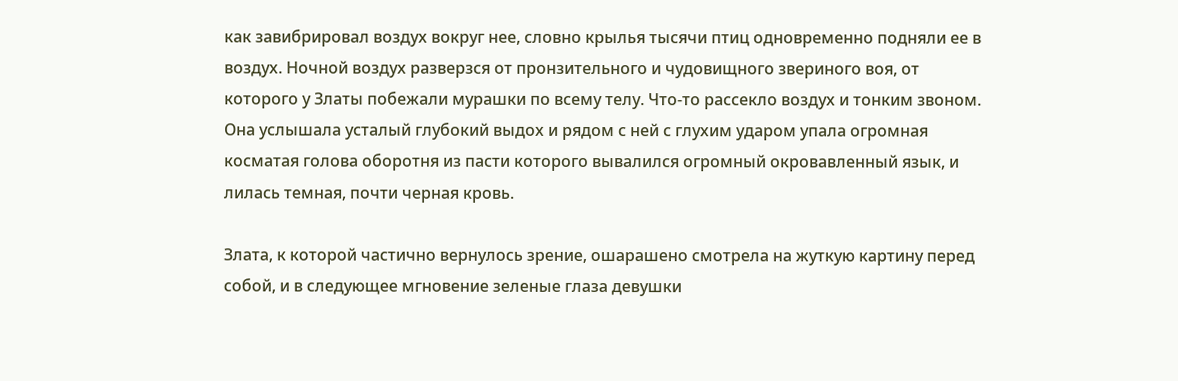как завибрировал воздух вокруг нее, словно крылья тысячи птиц одновременно подняли ее в воздух. Ночной воздух разверзся от пронзительного и чудовищного звериного воя, от которого у Златы побежали мурашки по всему телу. Что-то рассекло воздух и тонким звоном. Она услышала усталый глубокий выдох и рядом с ней с глухим ударом упала огромная косматая голова оборотня из пасти которого вывалился огромный окровавленный язык, и лилась темная, почти черная кровь.

Злата, к которой частично вернулось зрение, ошарашено смотрела на жуткую картину перед собой, и в следующее мгновение зеленые глаза девушки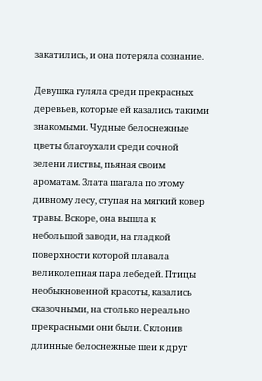закатились, и она потеряла сознание.

Девушка гуляла среди прекрасных деревьев, которые ей казались такими знакомыми. Чудные белоснежные цветы благоухали среди сочной зелени листвы, пьяная своим ароматам. Злата шагала по этому дивному лесу, ступая на мягкий ковер травы. Вскоре, она вышла к небольшой заводи, на гладкой поверхности которой плавала великолепная пара лебедей. Птицы необыкновенной красоты, казались сказочными, на столько нереально прекрасными они были. Склонив длинные белоснежные шеи к друг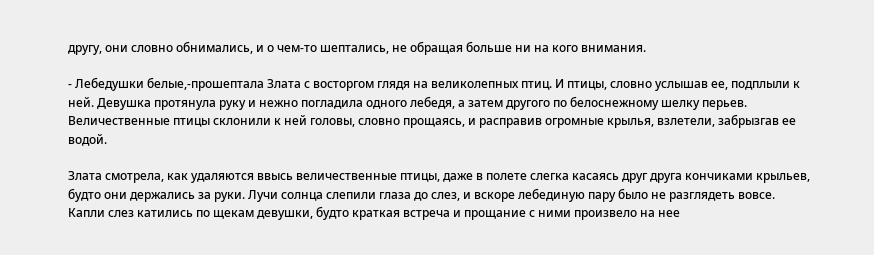другу, они словно обнимались, и о чем-то шептались, не обращая больше ни на кого внимания.

- Лебедушки белые,-прошептала Злата с восторгом глядя на великолепных птиц. И птицы, словно услышав ее, подплыли к ней. Девушка протянула руку и нежно погладила одного лебедя, а затем другого по белоснежному шелку перьев. Величественные птицы склонили к ней головы, словно прощаясь, и расправив огромные крылья, взлетели, забрызгав ее водой.

Злата смотрела, как удаляются ввысь величественные птицы, даже в полете слегка касаясь друг друга кончиками крыльев, будто они держались за руки. Лучи солнца слепили глаза до слез, и вскоре лебединую пару было не разглядеть вовсе. Капли слез катились по щекам девушки, будто краткая встреча и прощание с ними произвело на нее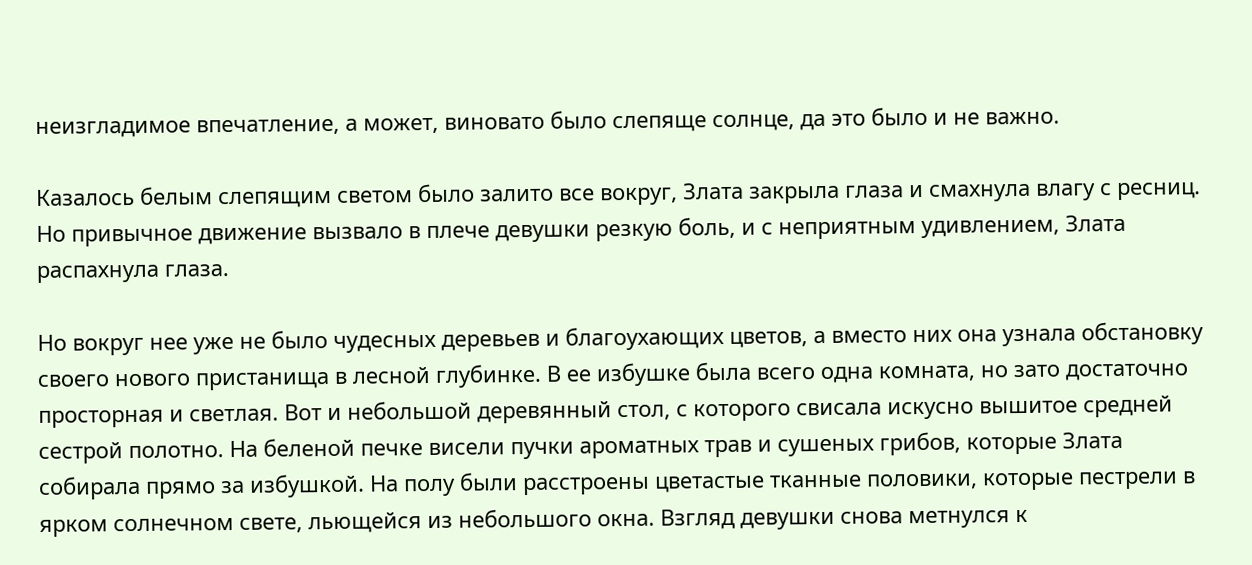неизгладимое впечатление, а может, виновато было слепяще солнце, да это было и не важно.

Казалось белым слепящим светом было залито все вокруг, Злата закрыла глаза и смахнула влагу с ресниц. Но привычное движение вызвало в плече девушки резкую боль, и с неприятным удивлением, Злата распахнула глаза.

Но вокруг нее уже не было чудесных деревьев и благоухающих цветов, а вместо них она узнала обстановку своего нового пристанища в лесной глубинке. В ее избушке была всего одна комната, но зато достаточно просторная и светлая. Вот и небольшой деревянный стол, с которого свисала искусно вышитое средней сестрой полотно. На беленой печке висели пучки ароматных трав и сушеных грибов, которые Злата собирала прямо за избушкой. На полу были расстроены цветастые тканные половики, которые пестрели в ярком солнечном свете, льющейся из небольшого окна. Взгляд девушки снова метнулся к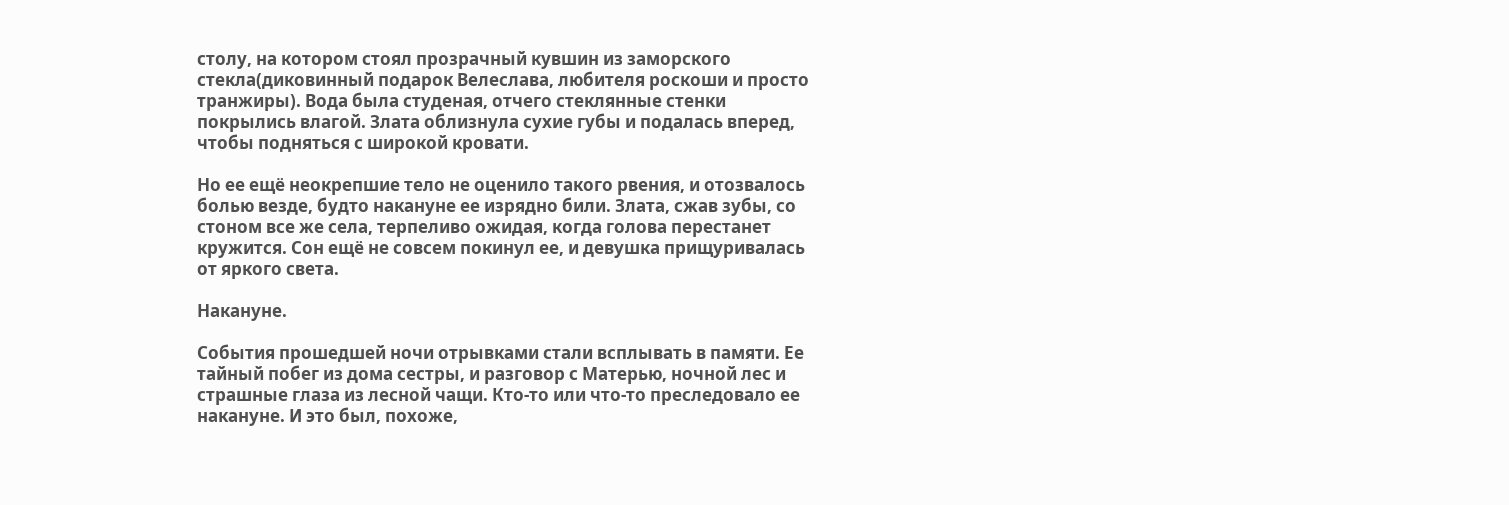столу, на котором стоял прозрачный кувшин из заморского стекла(диковинный подарок Велеслава, любителя роскоши и просто транжиры). Вода была студеная, отчего стеклянные стенки покрылись влагой. Злата облизнула сухие губы и подалась вперед, чтобы подняться с широкой кровати.

Но ее ещё неокрепшие тело не оценило такого рвения, и отозвалось болью везде, будто накануне ее изрядно били. Злата, сжав зубы, со стоном все же села, терпеливо ожидая, когда голова перестанет кружится. Сон ещё не совсем покинул ее, и девушка прищуривалась от яркого света.

Накануне.

События прошедшей ночи отрывками стали всплывать в памяти. Ее тайный побег из дома сестры, и разговор с Матерью, ночной лес и страшные глаза из лесной чащи. Кто-то или что-то преследовало ее накануне. И это был, похоже,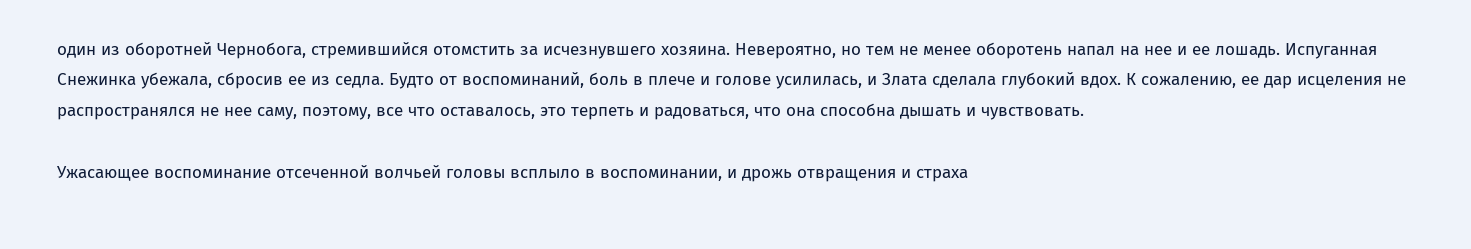один из оборотней Чернобога, стремившийся отомстить за исчезнувшего хозяина. Невероятно, но тем не менее оборотень напал на нее и ее лошадь. Испуганная Снежинка убежала, сбросив ее из седла. Будто от воспоминаний, боль в плече и голове усилилась, и Злата сделала глубокий вдох. К сожалению, ее дар исцеления не распространялся не нее саму, поэтому, все что оставалось, это терпеть и радоваться, что она способна дышать и чувствовать.

Ужасающее воспоминание отсеченной волчьей головы всплыло в воспоминании, и дрожь отвращения и страха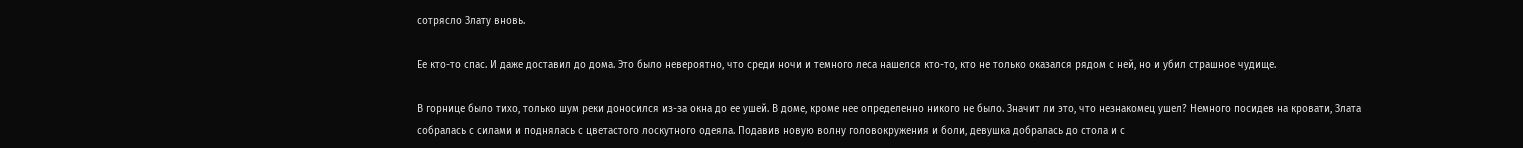сотрясло Злату вновь.

Ее кто-то спас. И даже доставил до дома. Это было невероятно, что среди ночи и темного леса нашелся кто-то, кто не только оказался рядом с ней, но и убил страшное чудище.

В горнице было тихо, только шум реки доносился из-за окна до ее ушей. В доме, кроме нее определенно никого не было. Значит ли это, что незнакомец ушел? Немного посидев на кровати, Злата собралась с силами и поднялась с цветастого лоскутного одеяла. Подавив новую волну головокружения и боли, девушка добралась до стола и с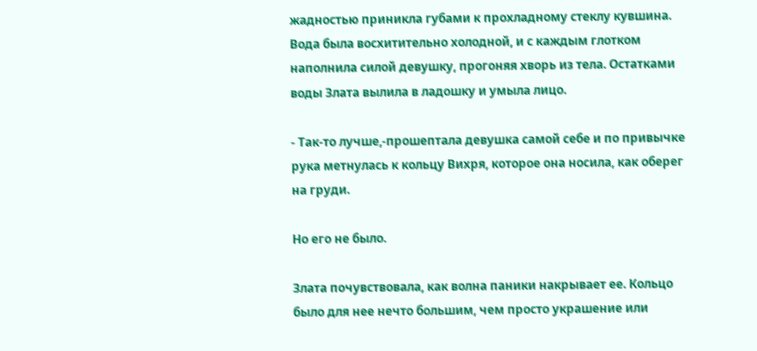жадностью приникла губами к прохладному стеклу кувшина. Вода была восхитительно холодной, и с каждым глотком наполнила силой девушку, прогоняя хворь из тела. Остатками воды Злата вылила в ладошку и умыла лицо.

- Так-то лучше,-прошептала девушка самой себе и по привычке рука метнулась к кольцу Вихря, которое она носила, как оберег на груди.

Но его не было.

Злата почувствовала, как волна паники накрывает ее. Кольцо было для нее нечто большим, чем просто украшение или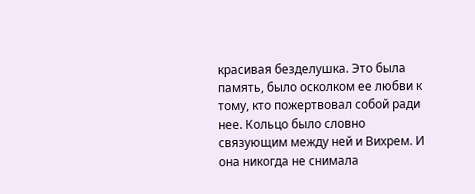красивая безделушка. Это была память, было осколком ее любви к тому, кто пожертвовал собой ради нее. Кольцо было словно связующим между ней и Вихрем. И она никогда не снимала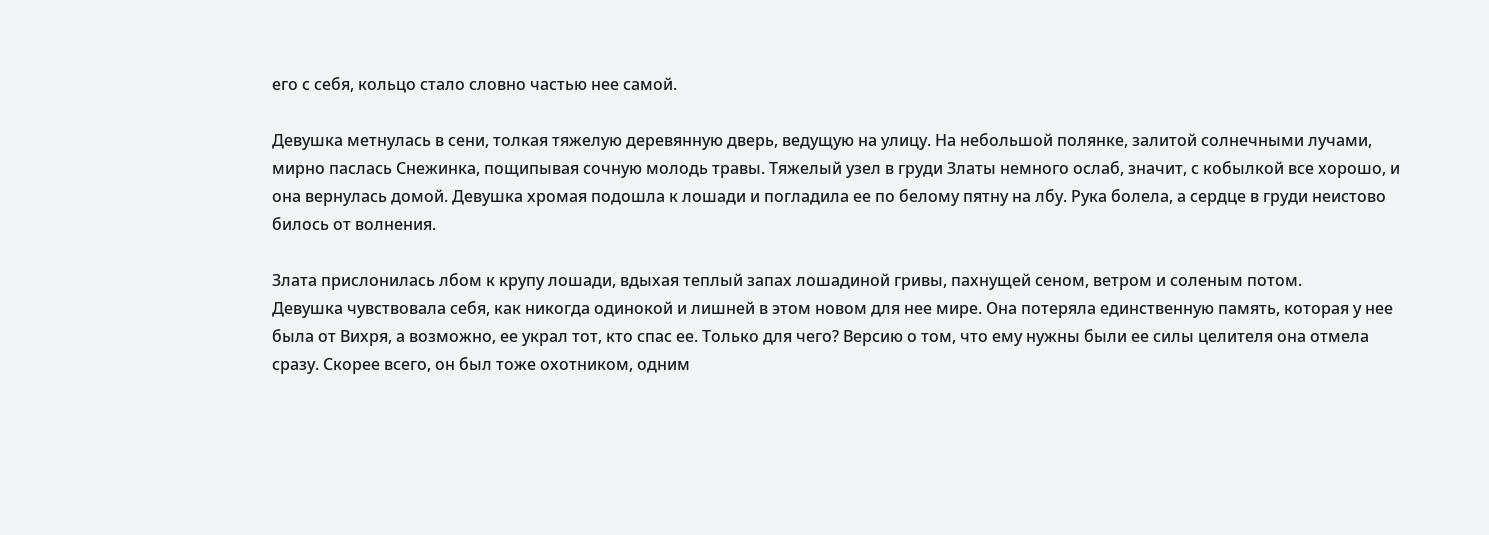его с себя, кольцо стало словно частью нее самой.

Девушка метнулась в сени, толкая тяжелую деревянную дверь, ведущую на улицу. На небольшой полянке, залитой солнечными лучами, мирно паслась Снежинка, пощипывая сочную молодь травы. Тяжелый узел в груди Златы немного ослаб, значит, с кобылкой все хорошо, и она вернулась домой. Девушка хромая подошла к лошади и погладила ее по белому пятну на лбу. Рука болела, а сердце в груди неистово билось от волнения.

Злата прислонилась лбом к крупу лошади, вдыхая теплый запах лошадиной гривы, пахнущей сеном, ветром и соленым потом.
Девушка чувствовала себя, как никогда одинокой и лишней в этом новом для нее мире. Она потеряла единственную память, которая у нее была от Вихря, а возможно, ее украл тот, кто спас ее. Только для чего? Версию о том, что ему нужны были ее силы целителя она отмела сразу. Скорее всего, он был тоже охотником, одним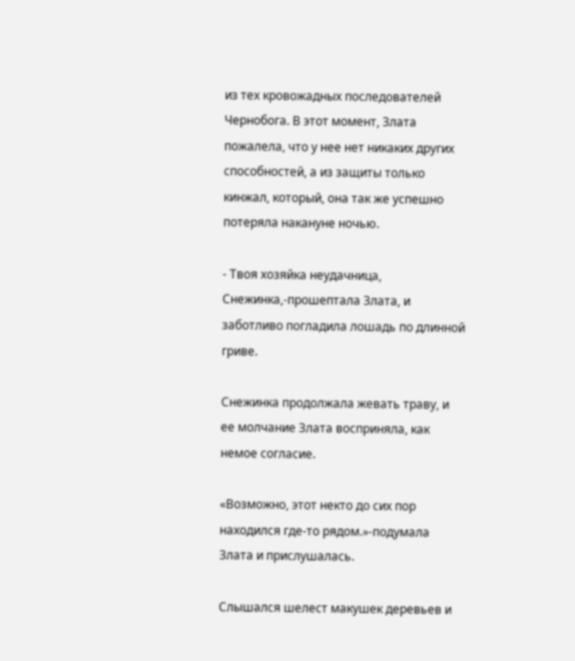из тех кровожадных последователей Чернобога. В этот момент, Злата пожалела, что у нее нет никаких других способностей, а из защиты только кинжал, который, она так же успешно потеряла накануне ночью.

- Твоя хозяйка неудачница, Снежинка,-прошептала Злата, и заботливо погладила лошадь по длинной гриве.

Снежинка продолжала жевать траву, и ее молчание Злата восприняла, как немое согласие.

«Возможно, этот некто до сих пор находился где-то рядом.»-подумала Злата и прислушалась.

Слышался шелест макушек деревьев и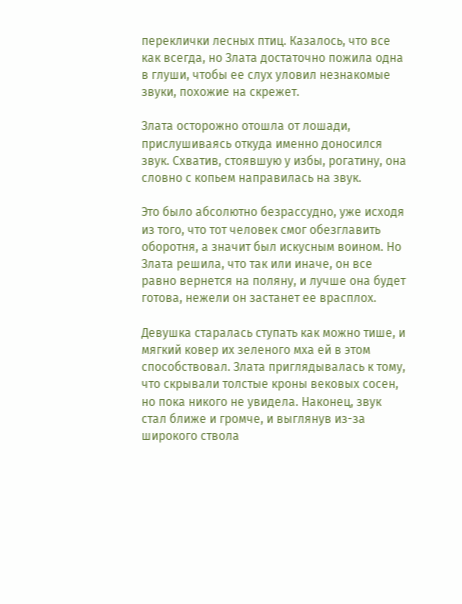переклички лесных птиц. Казалось, что все как всегда, но Злата достаточно пожила одна в глуши, чтобы ее слух уловил незнакомые звуки, похожие на скрежет.

Злата осторожно отошла от лошади, прислушиваясь откуда именно доносился звук. Схватив, стоявшую у избы, рогатину, она словно с копьем направилась на звук.

Это было абсолютно безрассудно, уже исходя из того, что тот человек смог обезглавить оборотня, а значит был искусным воином. Но Злата решила, что так или иначе, он все равно вернется на поляну, и лучше она будет готова, нежели он застанет ее врасплох.

Девушка старалась ступать как можно тише, и мягкий ковер их зеленого мха ей в этом способствовал. Злата приглядывалась к тому, что скрывали толстые кроны вековых сосен, но пока никого не увидела. Наконец, звук стал ближе и громче, и выглянув из-за широкого ствола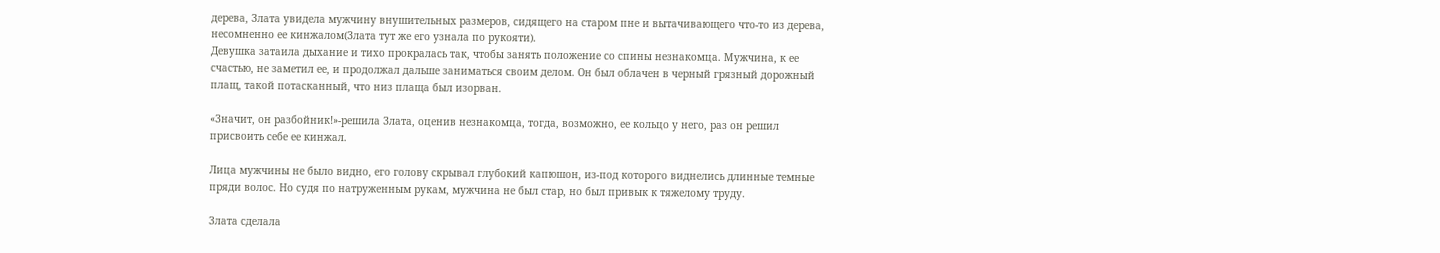дерева, Злата увидела мужчину внушительных размеров, сидящего на старом пне и вытачивающего что-то из дерева, несомненно ее кинжалом(Злата тут же его узнала по рукояти).
Девушка затаила дыхание и тихо прокралась так, чтобы занять положение со спины незнакомца. Мужчина, к ее счастью, не заметил ее, и продолжал дальше заниматься своим делом. Он был облачен в черный грязный дорожный плащ, такой потасканный, что низ плаща был изорван.

«Значит, он разбойник!»-решила Злата, оценив незнакомца, тогда, возможно, ее кольцо у него, раз он решил присвоить себе ее кинжал.

Лица мужчины не было видно, его голову скрывал глубокий капюшон, из-под которого виднелись длинные темные пряди волос. Но судя по натруженным рукам, мужчина не был стар, но был привык к тяжелому труду.

Злата сделала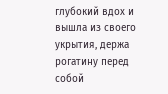глубокий вдох и вышла из своего укрытия, держа рогатину перед собой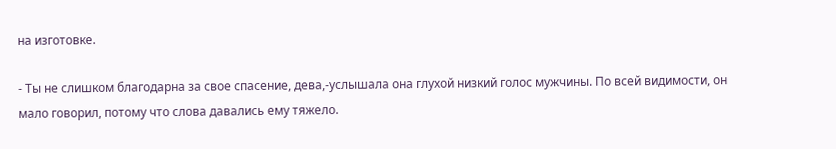на изготовке.

- Ты не слишком благодарна за свое спасение, дева,-услышала она глухой низкий голос мужчины. По всей видимости, он мало говорил, потому что слова давались ему тяжело.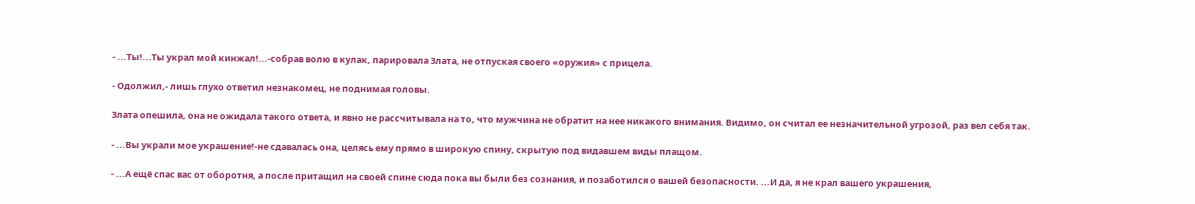- ...Ты!...Ты украл мой кинжал!...-собрав волю в кулак, парировала Злата, не отпуская своего «оружия» с прицела.

- Одолжил,- лишь глухо ответил незнакомец, не поднимая головы.

Злата опешила, она не ожидала такого ответа, и явно не рассчитывала на то, что мужчина не обратит на нее никакого внимания. Видимо, он считал ее незначительной угрозой, раз вел себя так.

- ...Вы украли мое украшение!-не сдавалась она, целясь ему прямо в широкую спину, скрытую под видавшем виды плащом.

- ...А ещё спас вас от оборотня, а после притащил на своей спине сюда пока вы были без сознания, и позаботился о вашей безопасности. ...И да, я не крал вашего украшения,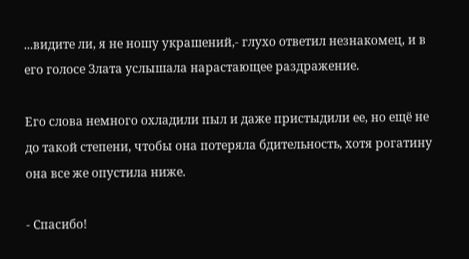...видите ли, я не ношу украшений,- глухо ответил незнакомец, и в его голосе Злата услышала нарастающее раздражение.

Его слова немного охладили пыл и даже пристыдили ее, но ещё не до такой степени, чтобы она потеряла бдительность, хотя рогатину она все же опустила ниже.

- Спасибо!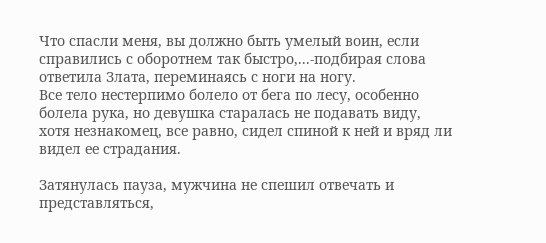Что спасли меня, вы должно быть умелый воин, если справились с оборотнем так быстро,...-подбирая слова ответила Злата, переминаясь с ноги на ногу.
Все тело нестерпимо болело от бега по лесу, особенно болела рука, но девушка старалась не подавать виду, хотя незнакомец, все равно, сидел спиной к ней и вряд ли видел ее страдания.

Затянулась пауза, мужчина не спешил отвечать и представляться,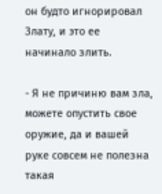он будто игнорировал Злату, и это ее начинало злить.

- Я не причиню вам зла, можете опустить свое оружие, да и вашей руке совсем не полезна такая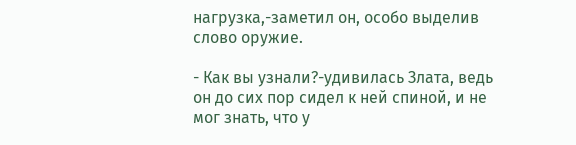нагрузка,-заметил он, особо выделив слово оружие.

- Как вы узнали?-удивилась Злата, ведь он до сих пор сидел к ней спиной, и не мог знать, что у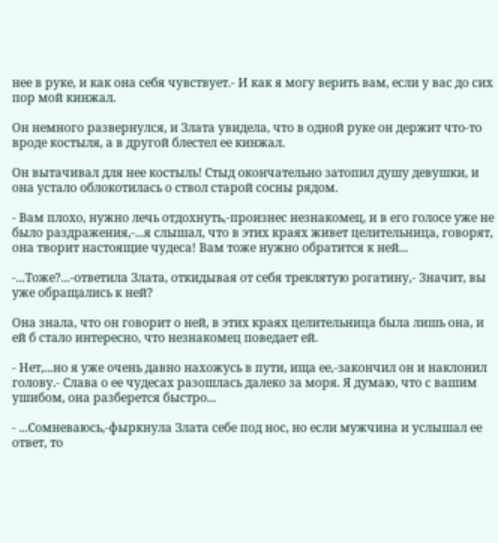нее в руке, и как она себя чувствует.- И как я могу верить вам, если у вас до сих пор мой кинжал.

Он немного развернулся, и Злата увидела, что в одной руке он держит что-то вроде костыля, а в другой блестел ее кинжал.

Он вытачивал для нее костыль! Стыд окончательно затопил душу девушки, и она устало облокотилась о ствол старой сосны рядом.

- Вам плохо, нужно лечь отдохнуть,-произнес незнакомец, и в его голосе уже не было раздражения,-...я слышал, что в этих краях живет целительница, говорят, она творит настоящие чудеса! Вам тоже нужно обратится к ней...

-...Тоже?...-ответила Злата, откидывая от себя треклятую рогатину,- Значит, вы уже обращались к ней?

Она знала, что он говорит о ней, в этих краях целительница была лишь она, и ей б стало интересно, что незнакомец поведает ей.

- Нет,...но я уже очень давно нахожусь в пути, ища ее,-закончил он и наклонил голову.- Слава о ее чудесах разошлась далеко за моря. Я думаю, что с вашим ушибом, она разберется быстро...

- ...Сомневаюсь,-фыркнула Злата себе под нос, но если мужчина и услышал ее ответ, то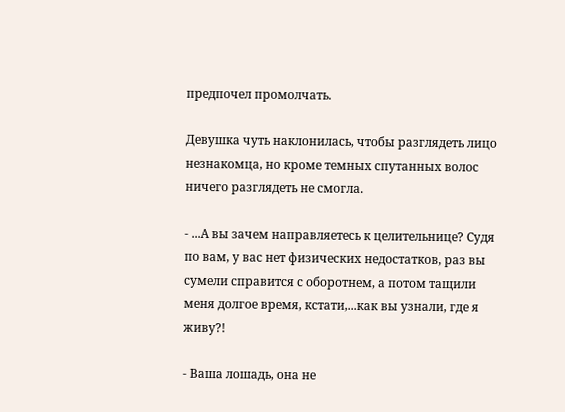предпочел промолчать.

Девушка чуть наклонилась, чтобы разглядеть лицо незнакомца, но кроме темных спутанных волос ничего разглядеть не смогла.

- ...А вы зачем направляетесь к целительнице? Судя по вам, у вас нет физических недостатков, раз вы сумели справится с оборотнем, а потом тащили меня долгое время, кстати,...как вы узнали, где я живу?!

- Ваша лошадь, она не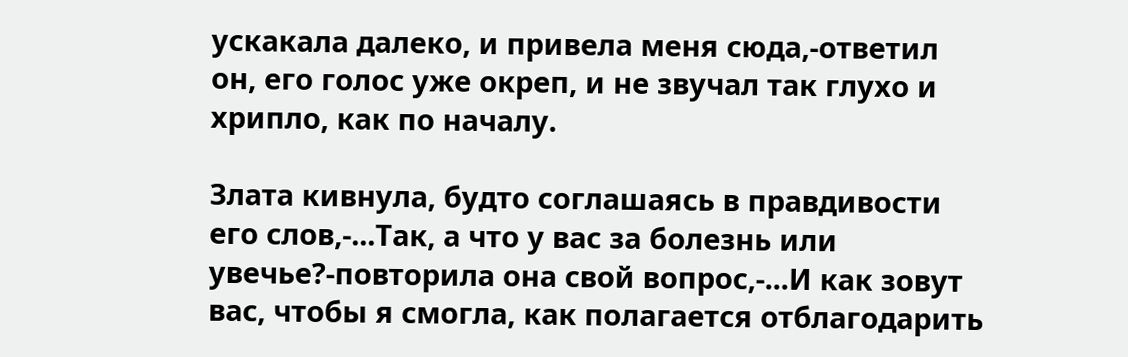ускакала далеко, и привела меня сюда,-ответил он, его голос уже окреп, и не звучал так глухо и хрипло, как по началу.

Злата кивнула, будто соглашаясь в правдивости его слов,-...Так, а что у вас за болезнь или увечье?-повторила она свой вопрос,-...И как зовут вас, чтобы я смогла, как полагается отблагодарить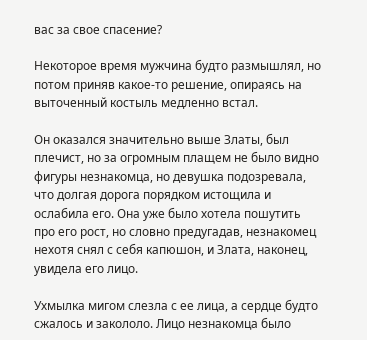вас за свое спасение?

Некоторое время мужчина будто размышлял, но потом приняв какое-то решение, опираясь на выточенный костыль медленно встал.

Он оказался значительно выше Златы, был плечист, но за огромным плащем не было видно фигуры незнакомца, но девушка подозревала, что долгая дорога порядком истощила и ослабила его. Она уже было хотела пошутить про его рост, но словно предугадав, незнакомец нехотя снял с себя капюшон, и Злата, наконец, увидела его лицо.

Ухмылка мигом слезла с ее лица, а сердце будто сжалось и закололо. Лицо незнакомца было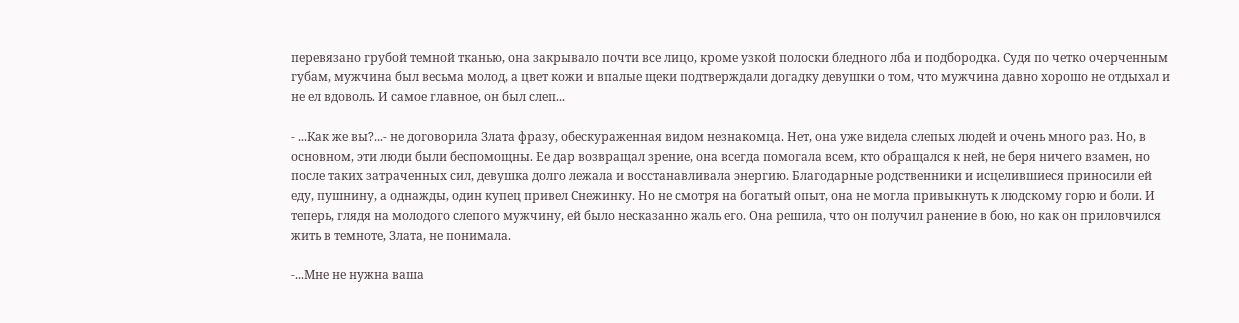перевязано грубой темной тканью, она закрывало почти все лицо, кроме узкой полоски бледного лба и подбородка. Судя по четко очерченным губам, мужчина был весьма молод, а цвет кожи и впалые щеки подтверждали догадку девушки о том, что мужчина давно хорошо не отдыхал и не ел вдоволь. И самое главное, он был слеп...

- ...Как же вы?...- не договорила Злата фразу, обескураженная видом незнакомца. Нет, она уже видела слепых людей и очень много раз. Но, в основном, эти люди были беспомощны. Ее дар возвращал зрение, она всегда помогала всем, кто обращался к ней, не беря ничего взамен, но после таких затраченных сил, девушка долго лежала и восстанавливала энергию. Благодарные родственники и исцелившиеся приносили ей еду, пушнину, а однажды, один купец привел Снежинку. Но не смотря на богатый опыт, она не могла привыкнуть к людскому горю и боли. И теперь, глядя на молодого слепого мужчину, ей было несказанно жаль его. Она решила, что он получил ранение в бою, но как он приловчился жить в темноте, Злата, не понимала.

-...Мне не нужна ваша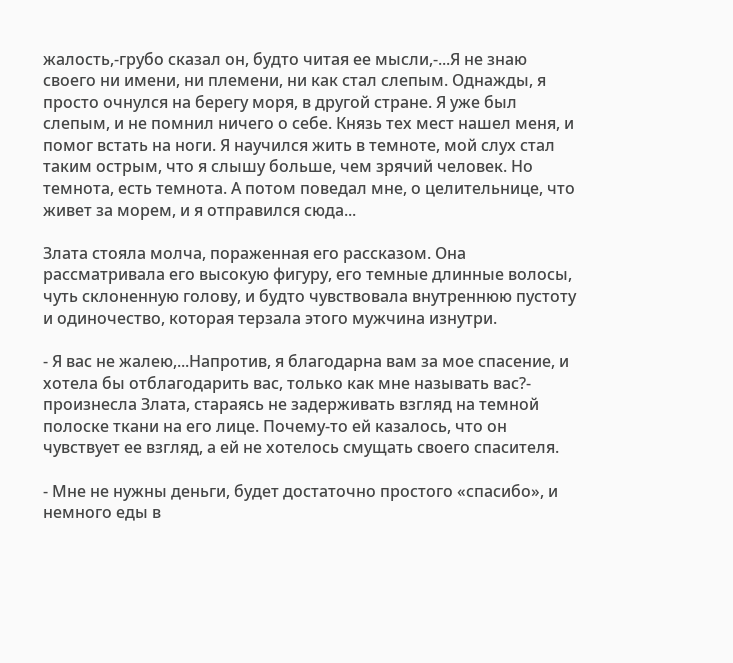жалость,-грубо сказал он, будто читая ее мысли,-...Я не знаю своего ни имени, ни племени, ни как стал слепым. Однажды, я просто очнулся на берегу моря, в другой стране. Я уже был слепым, и не помнил ничего о себе. Князь тех мест нашел меня, и помог встать на ноги. Я научился жить в темноте, мой слух стал таким острым, что я слышу больше, чем зрячий человек. Но темнота, есть темнота. А потом поведал мне, о целительнице, что живет за морем, и я отправился сюда...

Злата стояла молча, пораженная его рассказом. Она рассматривала его высокую фигуру, его темные длинные волосы, чуть склоненную голову, и будто чувствовала внутреннюю пустоту и одиночество, которая терзала этого мужчина изнутри.

- Я вас не жалею,...Напротив, я благодарна вам за мое спасение, и хотела бы отблагодарить вас, только как мне называть вас?- произнесла Злата, стараясь не задерживать взгляд на темной полоске ткани на его лице. Почему-то ей казалось, что он чувствует ее взгляд, а ей не хотелось смущать своего спасителя.

- Мне не нужны деньги, будет достаточно простого «спасибо», и немного еды в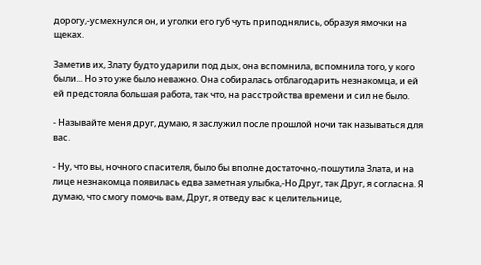дорогу,-усмехнулся он, и уголки его губ чуть приподнялись, образуя ямочки на щеках.

Заметив их, Злату будто ударили под дых, она вспомнила, вспомнила того, у кого были... Но это уже было неважно. Она собиралась отблагодарить незнакомца, и ей ей предстояла большая работа, так что, на расстройства времени и сил не было.

- Называйте меня друг, думаю, я заслужил после прошлой ночи так называться для вас.

- Ну, что вы, ночного спасителя, было бы вполне достаточно,-пошутила Злата, и на лице незнакомца появилась едва заметная улыбка,-Но Друг, так Друг, я согласна. Я думаю, что смогу помочь вам, Друг, я отведу вас к целительнице,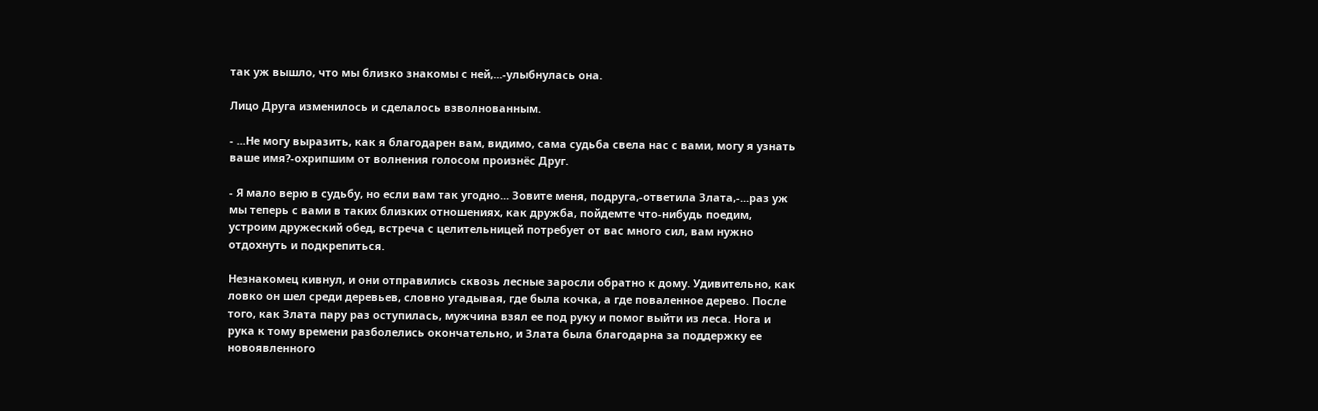так уж вышло, что мы близко знакомы с ней,...-улыбнулась она.

Лицо Друга изменилось и сделалось взволнованным.

- ...Не могу выразить, как я благодарен вам, видимо, сама судьба свела нас с вами, могу я узнать ваше имя?-охрипшим от волнения голосом произнёс Друг.

- Я мало верю в судьбу, но если вам так угодно... Зовите меня, подруга,-ответила Злата,-...раз уж мы теперь с вами в таких близких отношениях, как дружба, пойдемте что-нибудь поедим, устроим дружеский обед, встреча с целительницей потребует от вас много сил, вам нужно отдохнуть и подкрепиться.

Незнакомец кивнул, и они отправились сквозь лесные заросли обратно к дому. Удивительно, как ловко он шел среди деревьев, словно угадывая, где была кочка, а где поваленное дерево. После того, как Злата пару раз оступилась, мужчина взял ее под руку и помог выйти из леса. Нога и рука к тому времени разболелись окончательно, и Злата была благодарна за поддержку ее новоявленного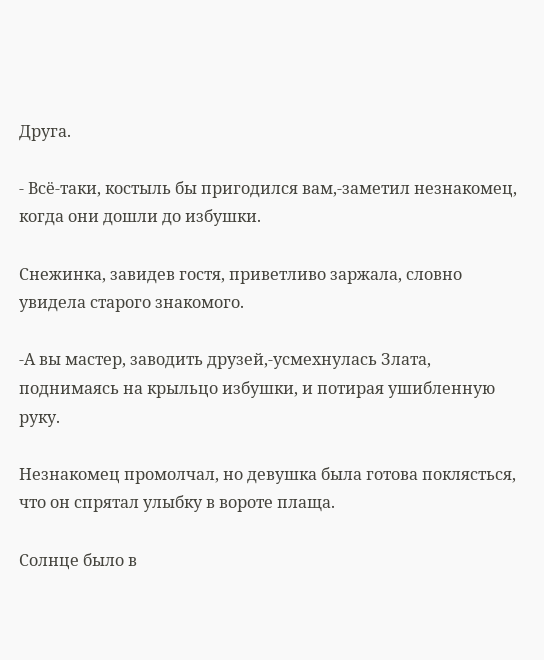Друга.

- Всё-таки, костыль бы пригодился вам,-заметил незнакомец, когда они дошли до избушки.

Снежинка, завидев гостя, приветливо заржала, словно увидела старого знакомого.

-А вы мастер, заводить друзей,-усмехнулась Злата, поднимаясь на крыльцо избушки, и потирая ушибленную руку.

Незнакомец промолчал, но девушка была готова поклясться, что он спрятал улыбку в вороте плаща.

Солнце было в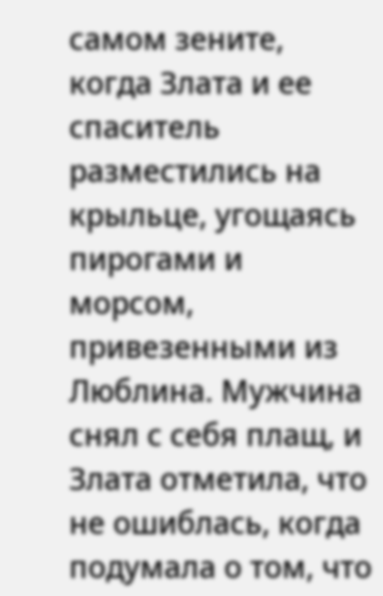самом зените, когда Злата и ее спаситель разместились на крыльце, угощаясь пирогами и морсом, привезенными из Люблина. Мужчина снял с себя плащ, и Злата отметила, что не ошиблась, когда подумала о том, что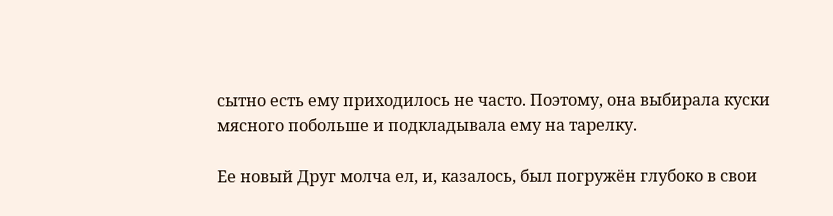сытно есть ему приходилось не часто. Поэтому, она выбирала куски мясного побольше и подкладывала ему на тарелку.

Ее новый Друг молча ел, и, казалось, был погружён глубоко в свои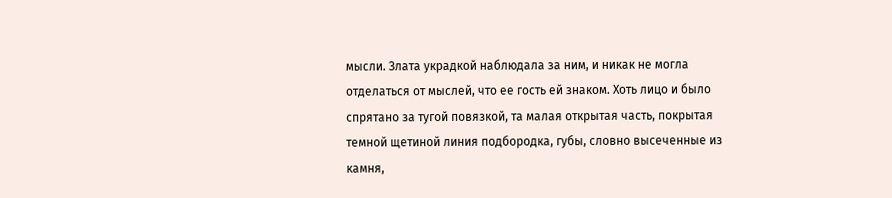мысли. Злата украдкой наблюдала за ним, и никак не могла отделаться от мыслей, что ее гость ей знаком. Хоть лицо и было спрятано за тугой повязкой, та малая открытая часть, покрытая темной щетиной линия подбородка, губы, словно высеченные из камня,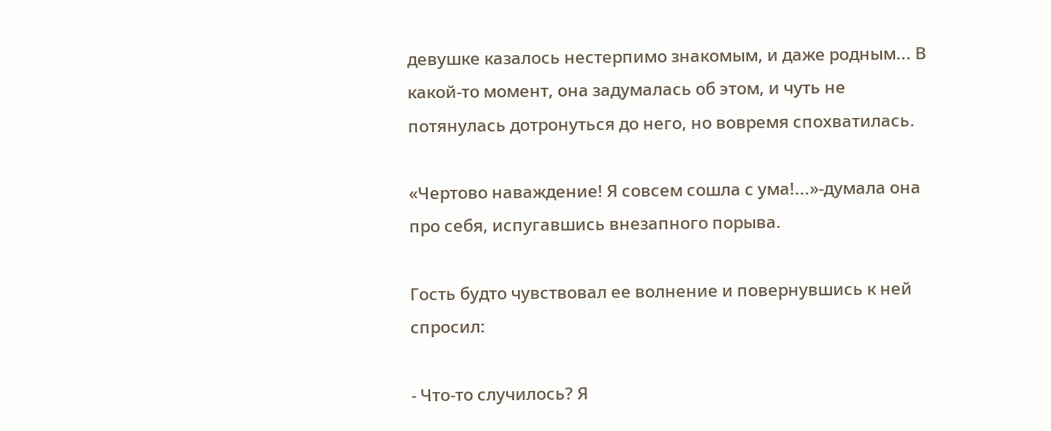девушке казалось нестерпимо знакомым, и даже родным... В какой-то момент, она задумалась об этом, и чуть не потянулась дотронуться до него, но вовремя спохватилась.

«Чертово наваждение! Я совсем сошла с ума!...»-думала она про себя, испугавшись внезапного порыва.

Гость будто чувствовал ее волнение и повернувшись к ней спросил:

- Что-то случилось? Я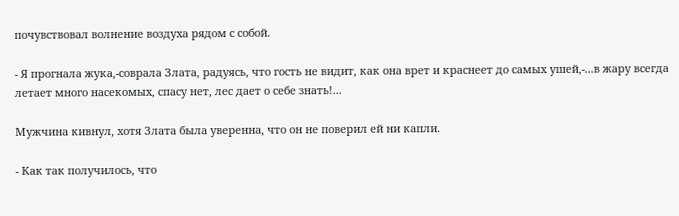почувствовал волнение воздуха рядом с собой.

- Я прогнала жука,-соврала Злата, радуясь, что гость не видит, как она врет и краснеет до самых ушей,-...в жару всегда летает много насекомых, спасу нет, лес дает о себе знать!...

Мужчина кивнул, хотя Злата была уверенна, что он не поверил ей ни капли.

- Как так получилось, что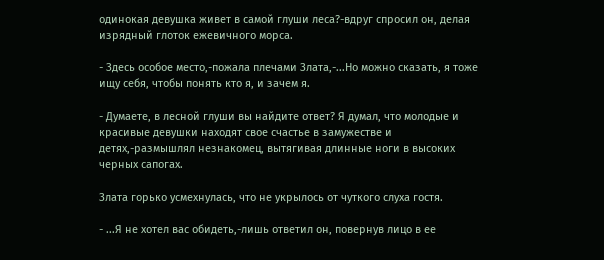одинокая девушка живет в самой глуши леса?-вдруг спросил он, делая изрядный глоток ежевичного морса.

- Здесь особое место,-пожала плечами Злата,-...Но можно сказать, я тоже ищу себя, чтобы понять кто я, и зачем я.

- Думаете, в лесной глуши вы найдите ответ? Я думал, что молодые и красивые девушки находят свое счастье в замужестве и детях,-размышлял незнакомец, вытягивая длинные ноги в высоких черных сапогах.

Злата горько усмехнулась, что не укрылось от чуткого слуха гостя.

- ...Я не хотел вас обидеть,-лишь ответил он, повернув лицо в ее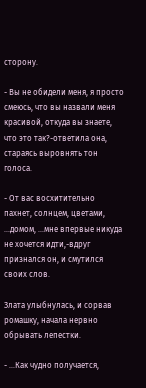сторону.

- Вы не обидели меня, я просто смеюсь, что вы назвали меня красивой, откуда вы знаете, что это так?-ответила она, стараясь выровнять тон голоса.

- От вас восхитительно пахнет, солнцем, цветами, ...домом, ...мне впервые никуда не хочется идти,-вдруг признался он, и смутился своих слов.

Злата улыбнулась, и сорвав ромашку, начала нервно обрывать лепестки.

- ...Как чудно получается,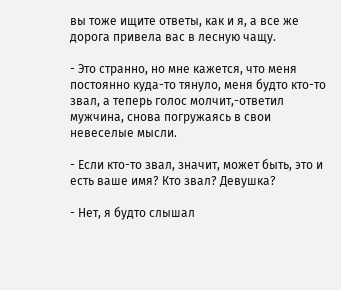вы тоже ищите ответы, как и я, а все же дорога привела вас в лесную чащу.

- Это странно, но мне кажется, что меня постоянно куда-то тянуло, меня будто кто-то звал, а теперь голос молчит,-ответил мужчина, снова погружаясь в свои невеселые мысли.

- Если кто-то звал, значит, может быть, это и есть ваше имя? Кто звал? Девушка?

- Нет, я будто слышал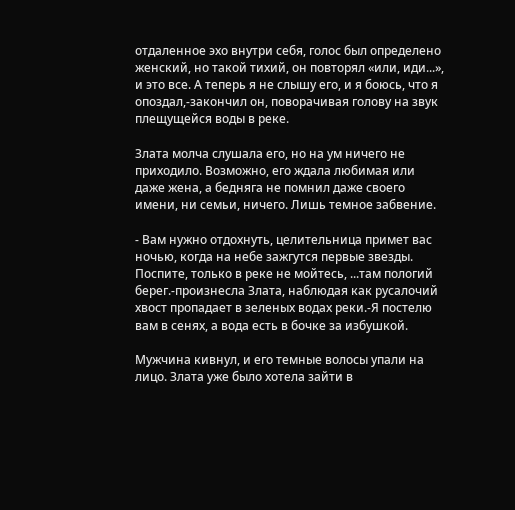отдаленное эхо внутри себя, голос был определено женский, но такой тихий, он повторял «или, иди...», и это все. А теперь я не слышу его, и я боюсь, что я опоздал,-закончил он, поворачивая голову на звук плещущейся воды в реке.

Злата молча слушала его, но на ум ничего не приходило. Возможно, его ждала любимая или даже жена, а бедняга не помнил даже своего имени, ни семьи, ничего. Лишь темное забвение.

- Вам нужно отдохнуть, целительница примет вас ночью, когда на небе зажгутся первые звезды. Поспите, только в реке не мойтесь, ...там пологий берег.-произнесла Злата, наблюдая как русалочий хвост пропадает в зеленых водах реки.-Я постелю вам в сенях, а вода есть в бочке за избушкой.

Мужчина кивнул, и его темные волосы упали на лицо. Злата уже было хотела зайти в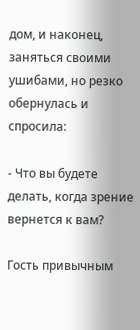дом, и наконец, заняться своими ушибами, но резко обернулась и спросила:

- Что вы будете делать, когда зрение вернется к вам?

Гость привычным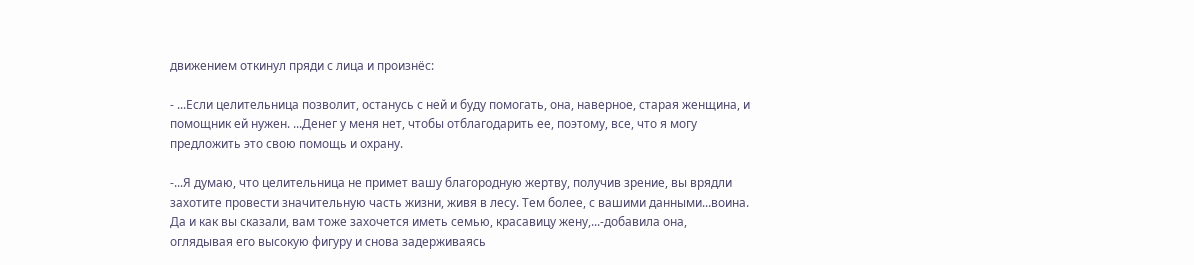движением откинул пряди с лица и произнёс:

- ...Если целительница позволит, останусь с ней и буду помогать, она, наверное, старая женщина, и помощник ей нужен. ...Денег у меня нет, чтобы отблагодарить ее, поэтому, все, что я могу предложить это свою помощь и охрану.

-...Я думаю, что целительница не примет вашу благородную жертву, получив зрение, вы врядли захотите провести значительную часть жизни, живя в лесу. Тем более, с вашими данными...воина. Да и как вы сказали, вам тоже захочется иметь семью, красавицу жену,...-добавила она, оглядывая его высокую фигуру и снова задерживаясь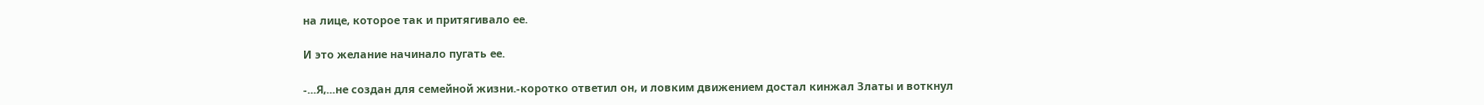на лице, которое так и притягивало ее.

И это желание начинало пугать ее.

-...Я,...не создан для семейной жизни.-коротко ответил он, и ловким движением достал кинжал Златы и воткнул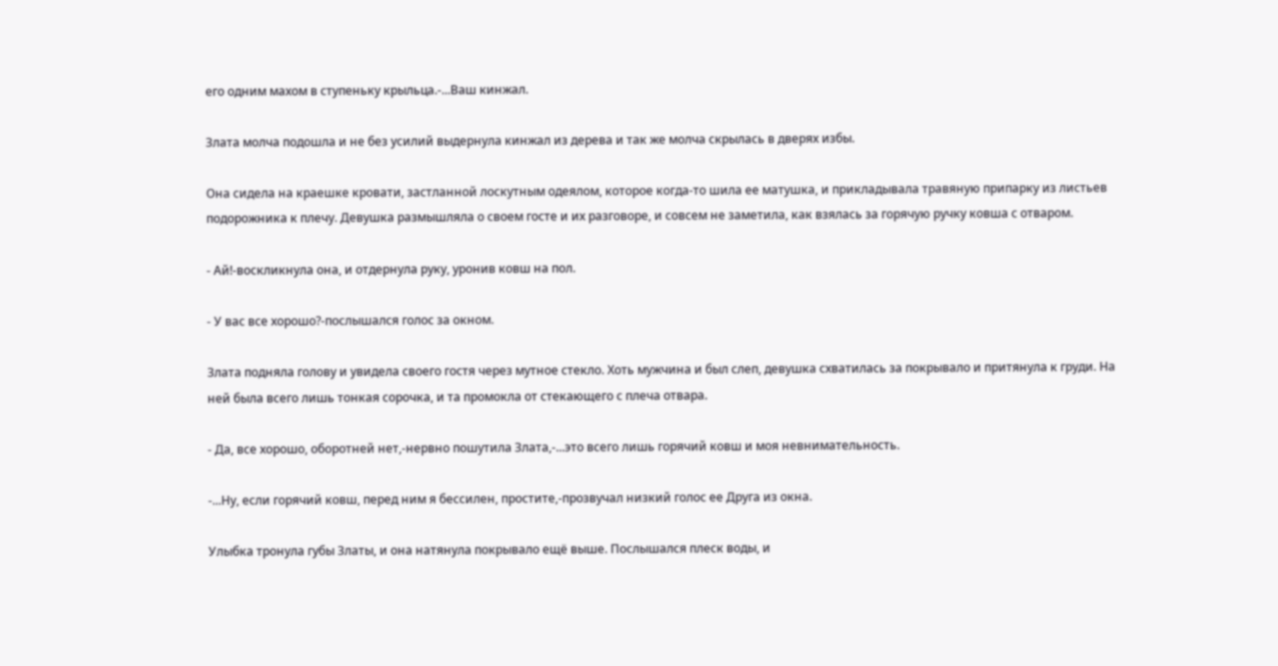его одним махом в ступеньку крыльца.-...Ваш кинжал.

Злата молча подошла и не без усилий выдернула кинжал из дерева и так же молча скрылась в дверях избы.

Она сидела на краешке кровати, застланной лоскутным одеялом, которое когда-то шила ее матушка, и прикладывала травяную припарку из листьев подорожника к плечу. Девушка размышляла о своем госте и их разговоре, и совсем не заметила, как взялась за горячую ручку ковша с отваром.

- Ай!-воскликнула она, и отдернула руку, уронив ковш на пол.

- У вас все хорошо?-послышался голос за окном.

Злата подняла голову и увидела своего гостя через мутное стекло. Хоть мужчина и был слеп, девушка схватилась за покрывало и притянула к груди. На ней была всего лишь тонкая сорочка, и та промокла от стекающего с плеча отвара.

- Да, все хорошо, оборотней нет,-нервно пошутила Злата,-...это всего лишь горячий ковш и моя невнимательность.

-...Ну, если горячий ковш, перед ним я бессилен, простите,-прозвучал низкий голос ее Друга из окна.

Улыбка тронула губы Златы, и она натянула покрывало ещё выше. Послышался плеск воды, и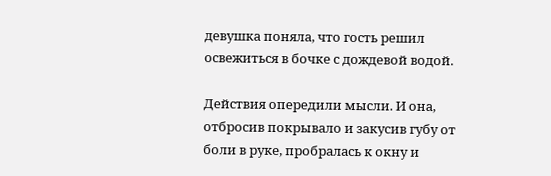девушка поняла, что гость решил освежиться в бочке с дождевой водой.

Действия опередили мысли. И она, отбросив покрывало и закусив губу от боли в руке, пробралась к окну и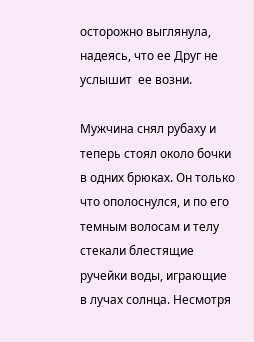осторожно выглянула, надеясь, что ее Друг не услышит  ее возни.

Мужчина снял рубаху и теперь стоял около бочки в одних брюках. Он только что ополоснулся, и по его темным волосам и телу стекали блестящие ручейки воды, играющие в лучах солнца. Несмотря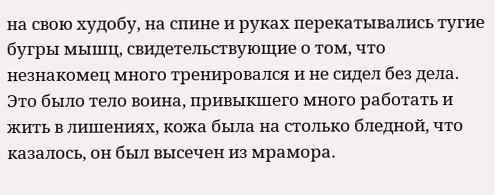на свою худобу, на спине и руках перекатывались тугие бугры мышц, свидетельствующие о том, что незнакомец много тренировался и не сидел без дела. Это было тело воина, привыкшего много работать и жить в лишениях, кожа была на столько бледной, что казалось, он был высечен из мрамора.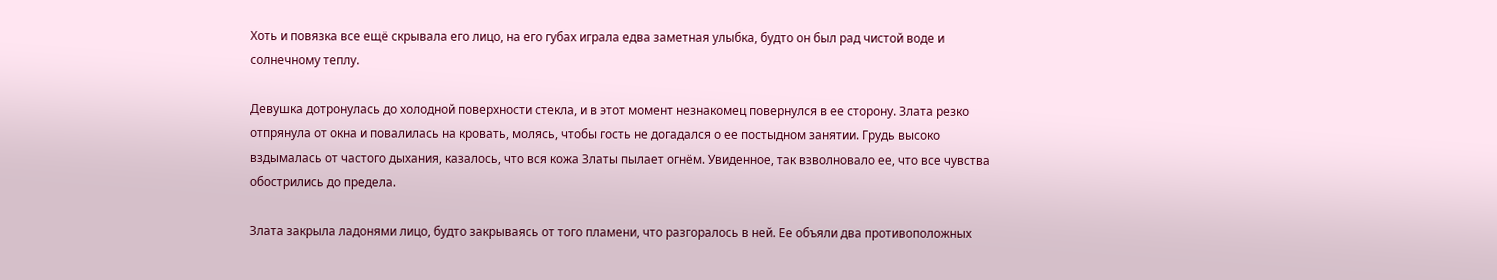Хоть и повязка все ещё скрывала его лицо, на его губах играла едва заметная улыбка, будто он был рад чистой воде и солнечному теплу.

Девушка дотронулась до холодной поверхности стекла, и в этот момент незнакомец повернулся в ее сторону. Злата резко отпрянула от окна и повалилась на кровать, молясь, чтобы гость не догадался о ее постыдном занятии. Грудь высоко вздымалась от частого дыхания, казалось, что вся кожа Златы пылает огнём. Увиденное, так взволновало ее, что все чувства обострились до предела.

Злата закрыла ладонями лицо, будто закрываясь от того пламени, что разгоралось в ней. Ее объяли два противоположных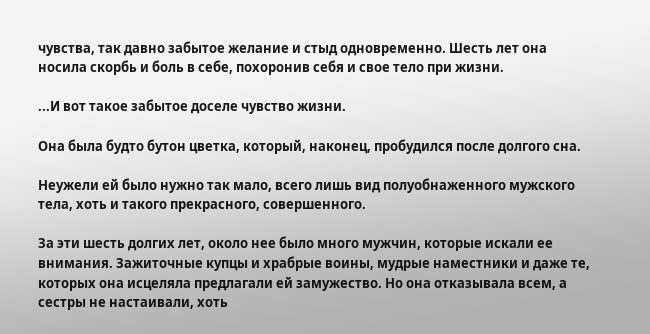чувства, так давно забытое желание и стыд одновременно. Шесть лет она носила скорбь и боль в себе, похоронив себя и свое тело при жизни.

...И вот такое забытое доселе чувство жизни.

Она была будто бутон цветка, который, наконец, пробудился после долгого сна.

Неужели ей было нужно так мало, всего лишь вид полуобнаженного мужского тела, хоть и такого прекрасного, совершенного.

За эти шесть долгих лет, около нее было много мужчин, которые искали ее внимания. Зажиточные купцы и храбрые воины, мудрые наместники и даже те, которых она исцеляла предлагали ей замужество. Но она отказывала всем, а сестры не настаивали, хоть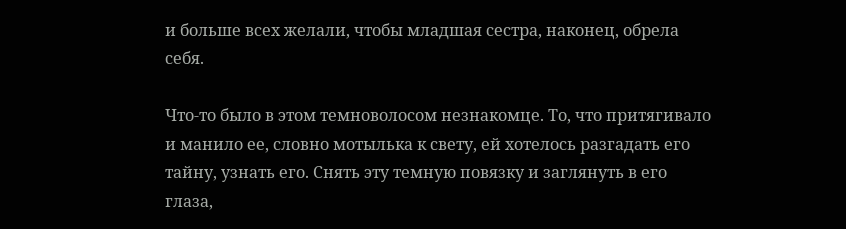и больше всех желали, чтобы младшая сестра, наконец, обрела себя.

Что-то было в этом темноволосом незнакомце. То, что притягивало и манило ее, словно мотылька к свету, ей хотелось разгадать его тайну, узнать его. Снять эту темную повязку и заглянуть в его глаза,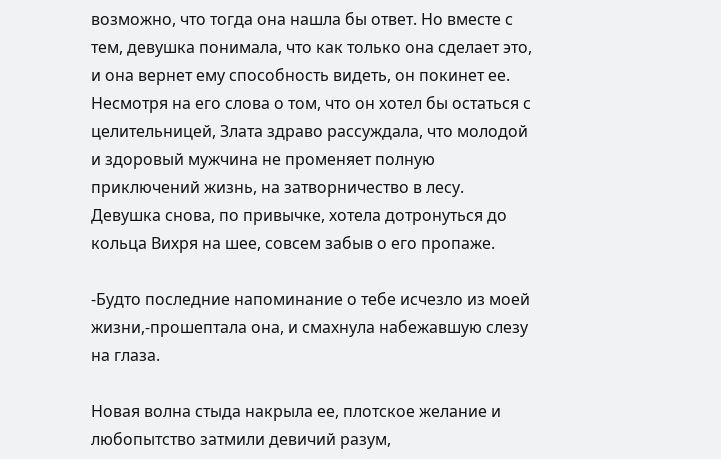возможно, что тогда она нашла бы ответ. Но вместе с тем, девушка понимала, что как только она сделает это, и она вернет ему способность видеть, он покинет ее. Несмотря на его слова о том, что он хотел бы остаться с целительницей, Злата здраво рассуждала, что молодой и здоровый мужчина не променяет полную приключений жизнь, на затворничество в лесу. Девушка снова, по привычке, хотела дотронуться до кольца Вихря на шее, совсем забыв о его пропаже.

-Будто последние напоминание о тебе исчезло из моей жизни,-прошептала она, и смахнула набежавшую слезу на глаза.

Новая волна стыда накрыла ее, плотское желание и любопытство затмили девичий разум,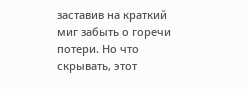заставив на краткий миг забыть о горечи потери. Но что скрывать, этот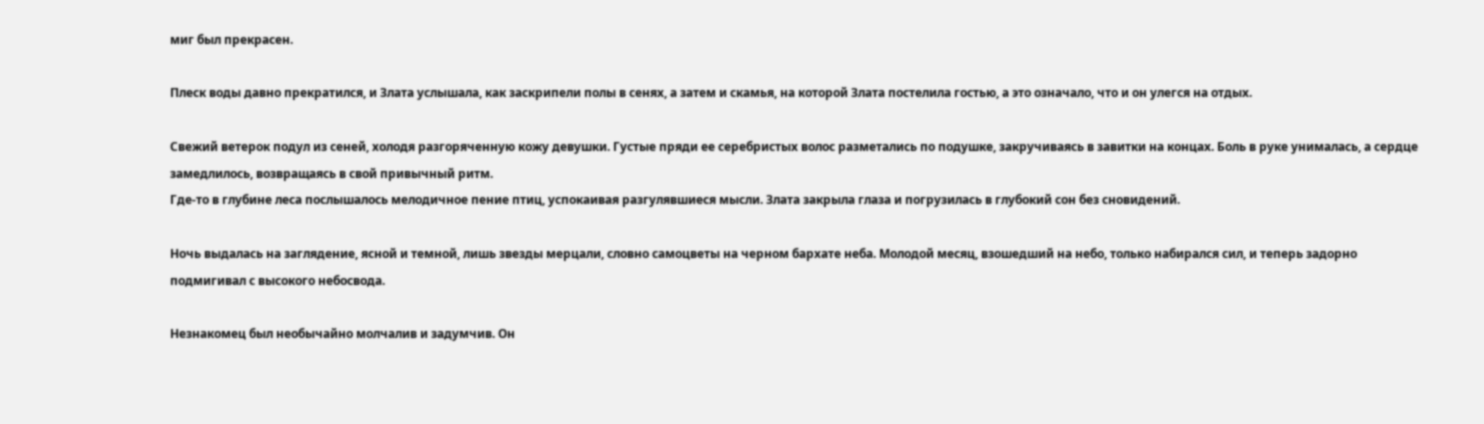миг был прекрасен.

Плеск воды давно прекратился, и Злата услышала, как заскрипели полы в сенях, а затем и скамья, на которой Злата постелила гостью, а это означало, что и он улегся на отдых.

Свежий ветерок подул из сеней, холодя разгоряченную кожу девушки. Густые пряди ее серебристых волос разметались по подушке, закручиваясь в завитки на концах. Боль в руке унималась, а сердце замедлилось, возвращаясь в свой привычный ритм.
Где-то в глубине леса послышалось мелодичное пение птиц, успокаивая разгулявшиеся мысли. Злата закрыла глаза и погрузилась в глубокий сон без сновидений.

Ночь выдалась на заглядение, ясной и темной, лишь звезды мерцали, словно самоцветы на черном бархате неба. Молодой месяц, взошедший на небо, только набирался сил, и теперь задорно подмигивал с высокого небосвода.

Незнакомец был необычайно молчалив и задумчив. Он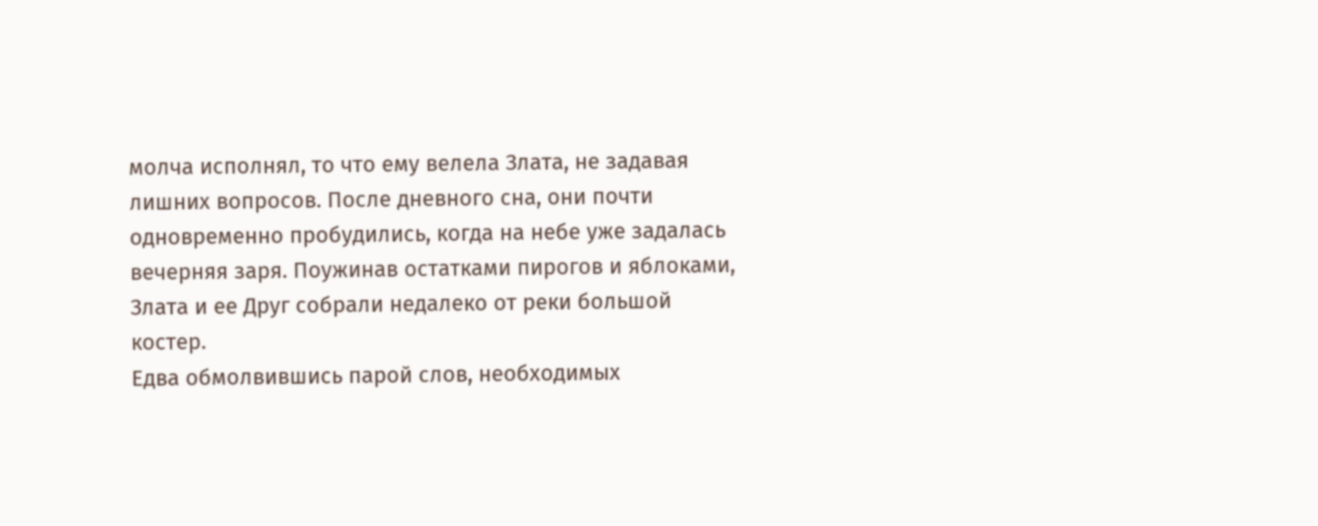молча исполнял, то что ему велела Злата, не задавая лишних вопросов. После дневного сна, они почти одновременно пробудились, когда на небе уже задалась вечерняя заря. Поужинав остатками пирогов и яблоками, Злата и ее Друг собрали недалеко от реки большой костер.
Едва обмолвившись парой слов, необходимых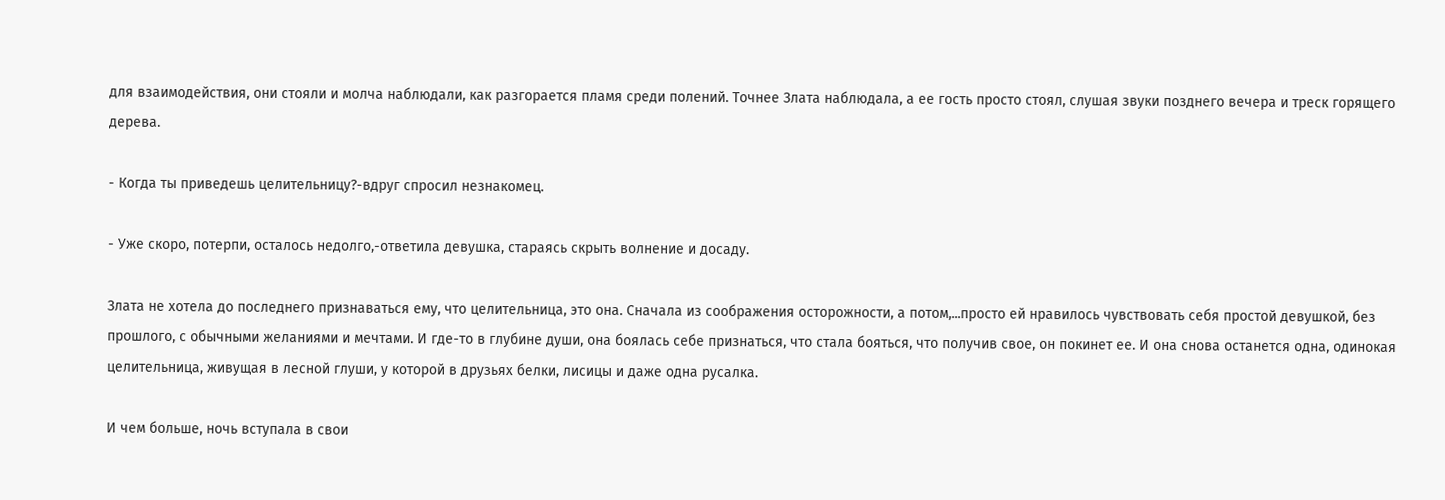для взаимодействия, они стояли и молча наблюдали, как разгорается пламя среди полений. Точнее Злата наблюдала, а ее гость просто стоял, слушая звуки позднего вечера и треск горящего дерева.

- Когда ты приведешь целительницу?-вдруг спросил незнакомец.

- Уже скоро, потерпи, осталось недолго,-ответила девушка, стараясь скрыть волнение и досаду.

Злата не хотела до последнего признаваться ему, что целительница, это она. Сначала из соображения осторожности, а потом,...просто ей нравилось чувствовать себя простой девушкой, без прошлого, с обычными желаниями и мечтами. И где-то в глубине души, она боялась себе признаться, что стала бояться, что получив свое, он покинет ее. И она снова останется одна, одинокая целительница, живущая в лесной глуши, у которой в друзьях белки, лисицы и даже одна русалка.

И чем больше, ночь вступала в свои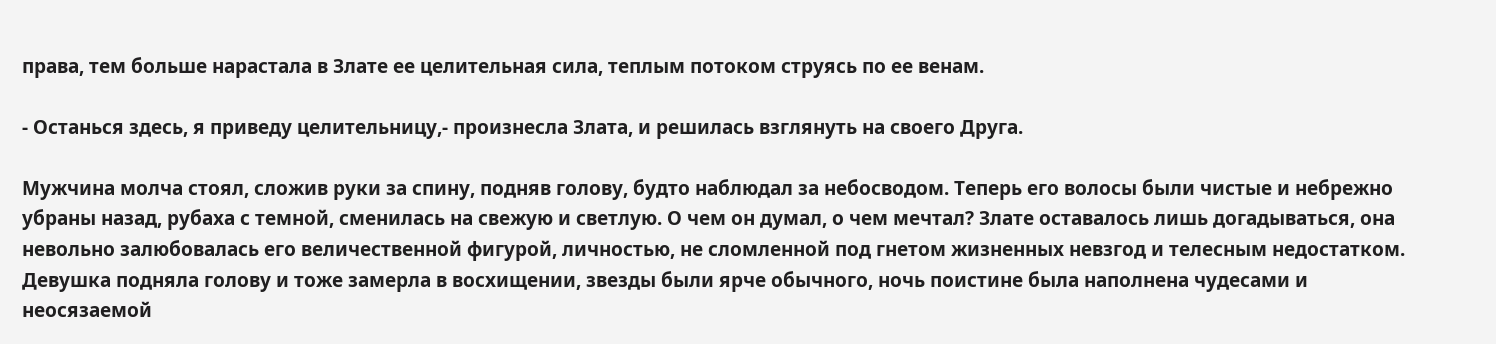права, тем больше нарастала в Злате ее целительная сила, теплым потоком струясь по ее венам.

- Останься здесь, я приведу целительницу,- произнесла Злата, и решилась взглянуть на своего Друга.

Мужчина молча стоял, сложив руки за спину, подняв голову, будто наблюдал за небосводом. Теперь его волосы были чистые и небрежно убраны назад, рубаха с темной, сменилась на свежую и светлую. О чем он думал, о чем мечтал? Злате оставалось лишь догадываться, она невольно залюбовалась его величественной фигурой, личностью, не сломленной под гнетом жизненных невзгод и телесным недостатком. Девушка подняла голову и тоже замерла в восхищении, звезды были ярче обычного, ночь поистине была наполнена чудесами и неосязаемой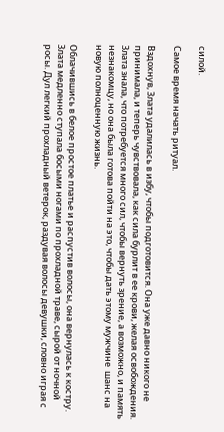силой.

Самое время начать ритуал.

Вздохнув, Злата удалилась в избу, чтобы подготовится. Она уже давно никого не принимала, и теперь чувствовала, как сила бурлит в ее крови, желая освобождения. Злата знала, что потребуется много сил, чтобы вернуть зрение, а возможно, и память незнакомцу, но она была готова пойти на это, чтобы дать этому мужчине  шанс на новую полноценную жизнь.

Облачившись в белое простое платье и распустив волосы, она вернулась к костру. Злата медленно ступала босыми ногами по прохладной траве, сырой от ночной росы. Дул легкий прохладный ветерок, раздувая волосы девушки, словно играя с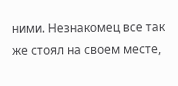ними. Незнакомец все так же стоял на своем месте,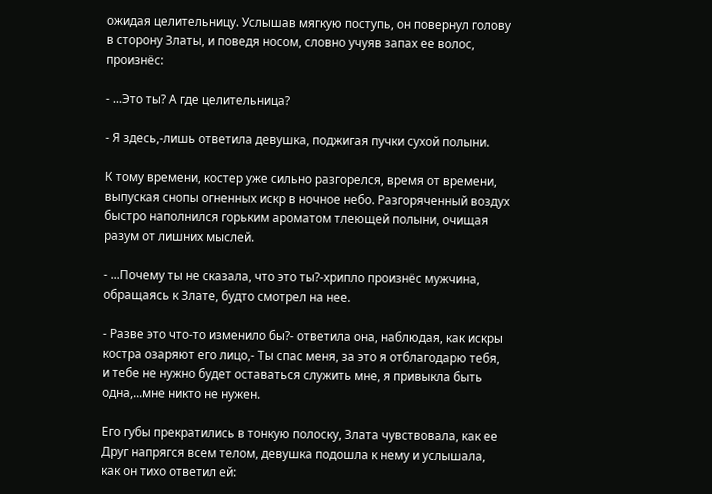ожидая целительницу. Услышав мягкую поступь, он повернул голову в сторону Златы, и поведя носом, словно учуяв запах ее волос, произнёс:

- ...Это ты? А где целительница?

- Я здесь,-лишь ответила девушка, поджигая пучки сухой полыни.

К тому времени, костер уже сильно разгорелся, время от времени, выпуская снопы огненных искр в ночное небо. Разгоряченный воздух быстро наполнился горьким ароматом тлеющей полыни, очищая разум от лишних мыслей.

- ...Почему ты не сказала, что это ты?-хрипло произнёс мужчина, обращаясь к Злате, будто смотрел на нее.

- Разве это что-то изменило бы?- ответила она, наблюдая, как искры костра озаряют его лицо,- Ты спас меня, за это я отблагодарю тебя, и тебе не нужно будет оставаться служить мне, я привыкла быть одна,...мне никто не нужен.

Его губы прекратились в тонкую полоску, Злата чувствовала, как ее Друг напрягся всем телом, девушка подошла к нему и услышала, как он тихо ответил ей: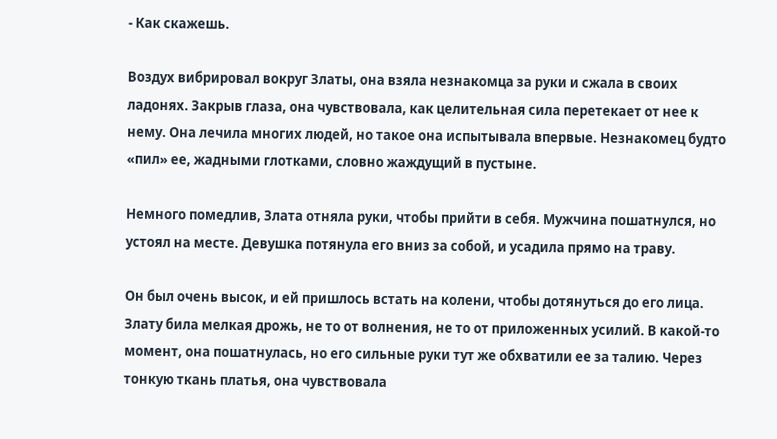- Как скажешь.

Воздух вибрировал вокруг Златы, она взяла незнакомца за руки и сжала в своих ладонях. Закрыв глаза, она чувствовала, как целительная сила перетекает от нее к нему. Она лечила многих людей, но такое она испытывала впервые. Незнакомец будто «пил» ее, жадными глотками, словно жаждущий в пустыне.

Немного помедлив, Злата отняла руки, чтобы прийти в себя. Мужчина пошатнулся, но устоял на месте. Девушка потянула его вниз за собой, и усадила прямо на траву.

Он был очень высок, и ей пришлось встать на колени, чтобы дотянуться до его лица. Злату била мелкая дрожь, не то от волнения, не то от приложенных усилий. В какой-то момент, она пошатнулась, но его сильные руки тут же обхватили ее за талию. Через тонкую ткань платья, она чувствовала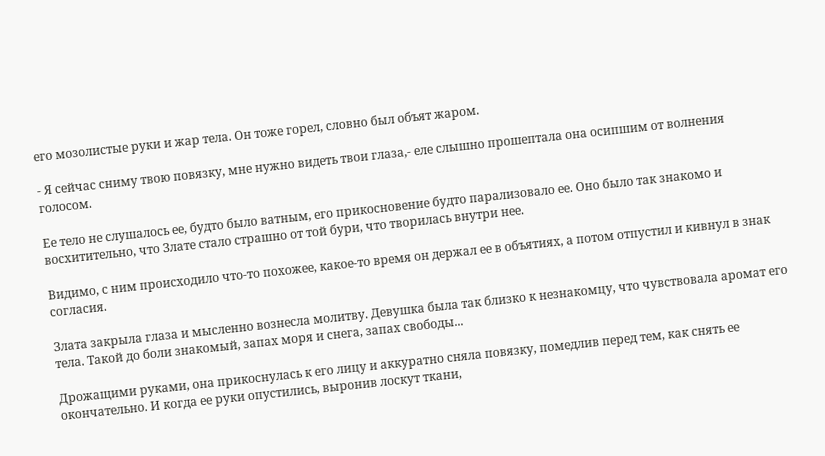его мозолистые руки и жар тела. Он тоже горел, словно был объят жаром.

- Я сейчас сниму твою повязку, мне нужно видеть твои глаза,- еле слышно прошептала она осипшим от волнения голосом.

Ее тело не слушалось ее, будто было ватным, его прикосновение будто парализовало ее. Оно было так знакомо и восхитительно, что Злате стало страшно от той бури, что творилась внутри нее.

Видимо, с ним происходило что-то похожее, какое-то время он держал ее в объятиях, а потом отпустил и кивнул в знак согласия.

Злата закрыла глаза и мысленно вознесла молитву. Девушка была так близко к незнакомцу, что чувствовала аромат его тела. Такой до боли знакомый, запах моря и снега, запах свободы...

Дрожащими руками, она прикоснулась к его лицу и аккуратно сняла повязку, помедлив перед тем, как снять ее окончательно. И когда ее руки опустились, выронив лоскут ткани,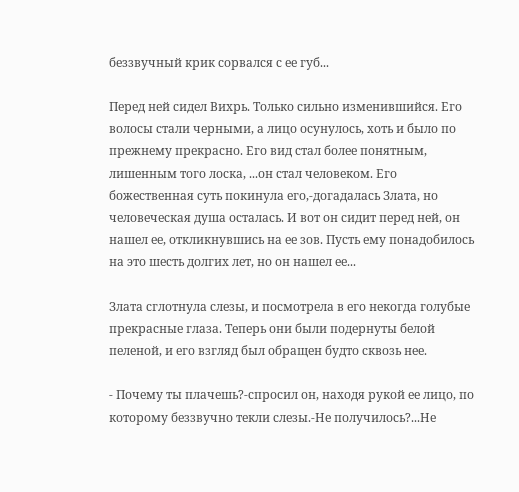беззвучный крик сорвался с ее губ...

Перед ней сидел Вихрь. Только сильно изменившийся. Его волосы стали черными, а лицо осунулось, хоть и было по прежнему прекрасно. Его вид стал более понятным, лишенным того лоска, ...он стал человеком. Его божественная суть покинула его,-догадалась Злата, но человеческая душа осталась. И вот он сидит перед ней, он нашел ее, откликнувшись на ее зов. Пусть ему понадобилось на это шесть долгих лет, но он нашел ее...

Злата сглотнула слезы, и посмотрела в его некогда голубые прекрасные глаза. Теперь они были подернуты белой пеленой, и его взгляд был обращен будто сквозь нее.

- Почему ты плачешь?-спросил он, находя рукой ее лицо, по которому беззвучно текли слезы.-Не получилось?...Не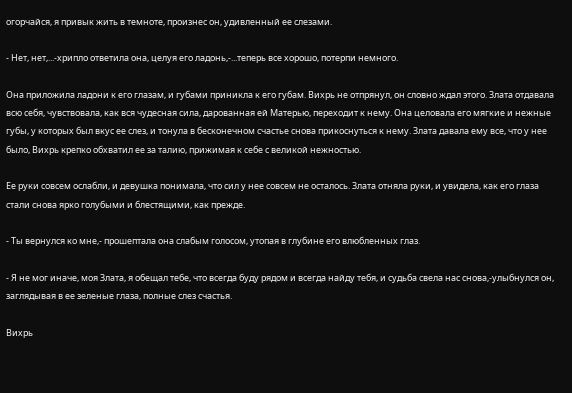огорчайся, я привык жить в темноте, произнес он, удивленный ее слезами.

- Нет, нет,...-хрипло ответила она, целуя его ладонь,-...теперь все хорошо, потерпи немного.

Она приложила ладони к его глазам, и губами приникла к его губам. Вихрь не отпрянул, он словно ждал этого. Злата отдавала всю себя, чувствовала, как вся чудесная сила, дарованная ей Матерью, переходит к нему. Она целовала его мягкие и нежные губы, у которых был вкус ее слез, и тонула в бесконечном счастье снова прикоснуться к нему. Злата давала ему все, что у нее было, Вихрь крепко обхватил ее за талию, прижимая к себе с великой нежностью.

Ее руки совсем ослабли, и девушка понимала, что сил у нее совсем не осталось. Злата отняла руки, и увидела, как его глаза стали снова ярко голубыми и блестящими, как прежде.

- Ты вернулся ко мне,- прошептала она слабым голосом, утопая в глубине его влюбленных глаз.

- Я не мог иначе, моя Злата, я обещал тебе, что всегда буду рядом и всегда найду тебя, и судьба свела нас снова,-улыбнулся он, заглядывая в ее зеленые глаза, полные слез счастья.

Вихрь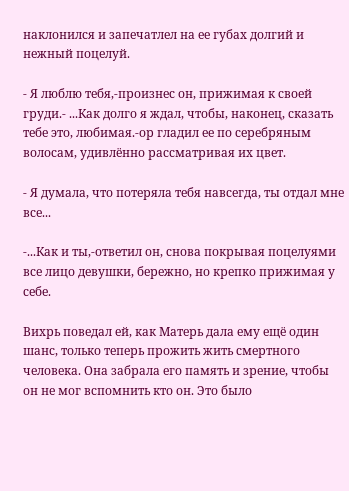наклонился и запечатлел на ее губах долгий и нежный поцелуй.

- Я люблю тебя,-произнес он, прижимая к своей груди.- ...Как долго я ждал, чтобы, наконец, сказать тебе это, любимая.-ор гладил ее по серебряным волосам, удивлённо рассматривая их цвет.

- Я думала, что потеряла тебя навсегда, ты отдал мне все...

-...Как и ты,-ответил он, снова покрывая поцелуями все лицо девушки, бережно, но крепко прижимая у себе.

Вихрь поведал ей, как Матерь дала ему ещё один шанс, только теперь прожить жить смертного человека. Она забрала его память и зрение, чтобы он не мог вспомнить кто он. Это было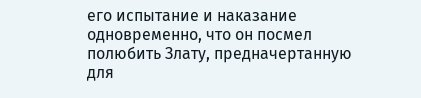его испытание и наказание одновременно, что он посмел полюбить Злату, предначертанную для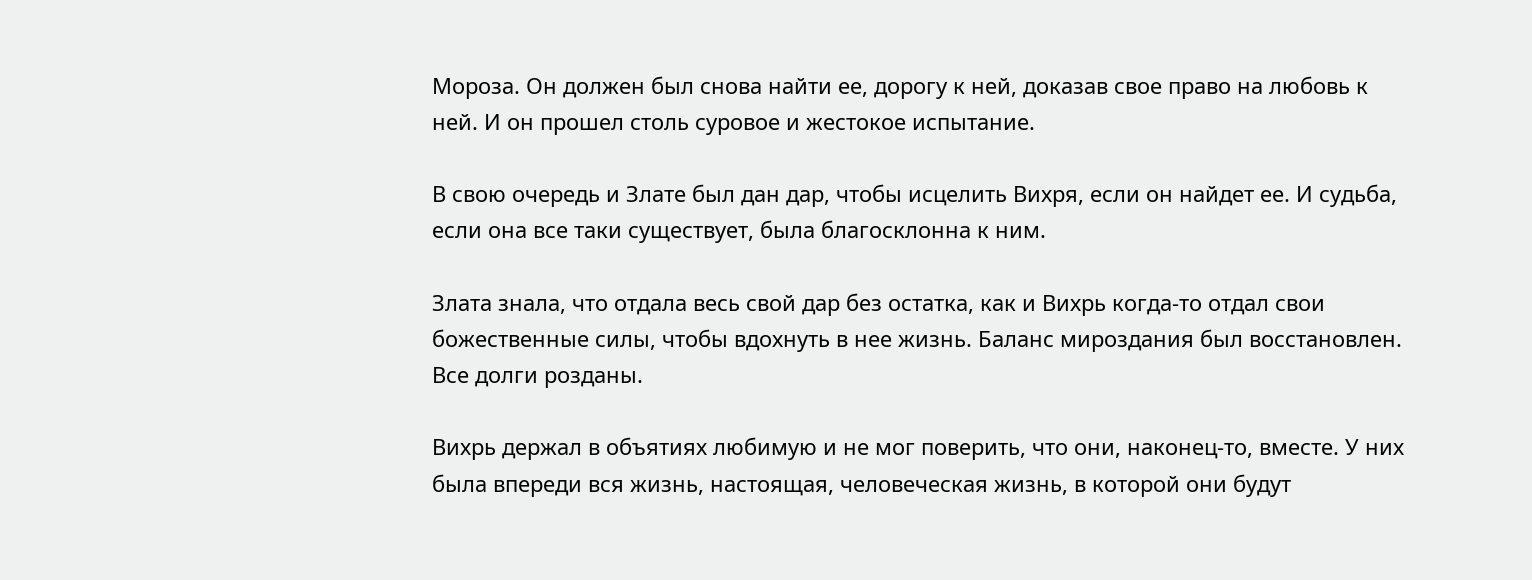Мороза. Он должен был снова найти ее, дорогу к ней, доказав свое право на любовь к ней. И он прошел столь суровое и жестокое испытание.

В свою очередь и Злате был дан дар, чтобы исцелить Вихря, если он найдет ее. И судьба, если она все таки существует, была благосклонна к ним.

Злата знала, что отдала весь свой дар без остатка, как и Вихрь когда-то отдал свои божественные силы, чтобы вдохнуть в нее жизнь. Баланс мироздания был восстановлен. Все долги розданы.

Вихрь держал в объятиях любимую и не мог поверить, что они, наконец-то, вместе. У них была впереди вся жизнь, настоящая, человеческая жизнь, в которой они будут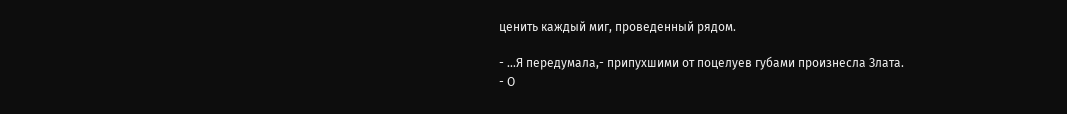ценить каждый миг, проведенный рядом.

- ...Я передумала,- припухшими от поцелуев губами произнесла Злата.
- О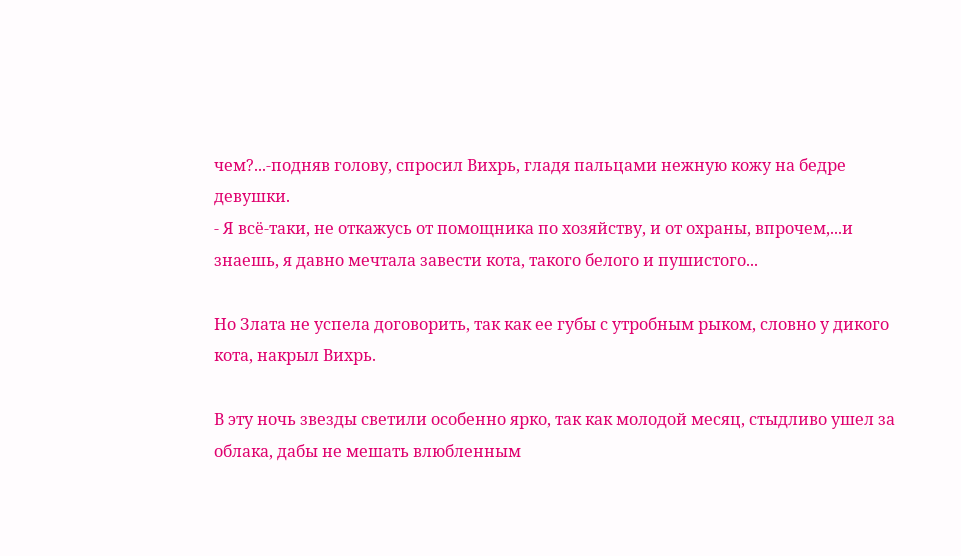чем?...-подняв голову, спросил Вихрь, гладя пальцами нежную кожу на бедре девушки.
- Я всё-таки, не откажусь от помощника по хозяйству, и от охраны, впрочем,...и знаешь, я давно мечтала завести кота, такого белого и пушистого...

Но Злата не успела договорить, так как ее губы с утробным рыком, словно у дикого кота, накрыл Вихрь.

В эту ночь звезды светили особенно ярко, так как молодой месяц, стыдливо ушел за облака, дабы не мешать влюбленным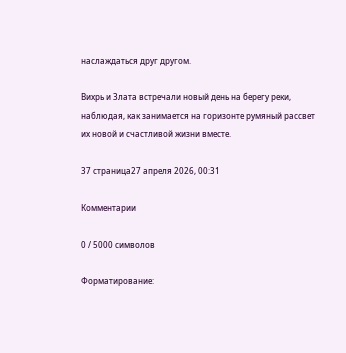наслаждаться друг другом.

Вихрь и Злата встречали новый день на берегу реки, наблюдая, как занимается на горизонте румяный рассвет их новой и счастливой жизни вместе.

37 страница27 апреля 2026, 00:31

Комментарии

0 / 5000 символов

Форматирование: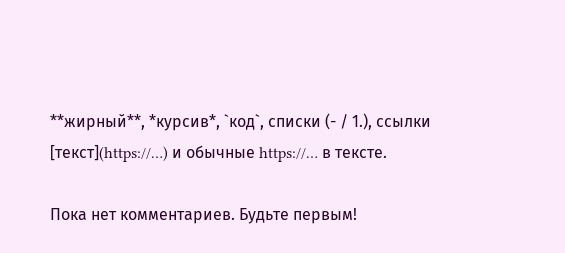**жирный**, *курсив*, `код`, списки (- / 1.), ссылки [текст](https://…) и обычные https://… в тексте.

Пока нет комментариев. Будьте первым!